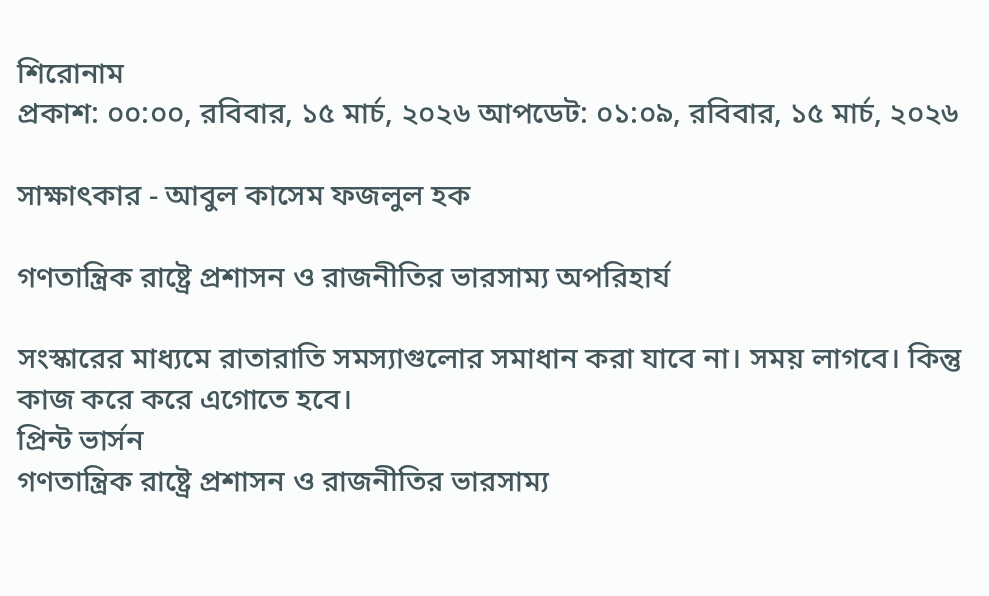শিরোনাম
প্রকাশ: ০০:০০, রবিবার, ১৫ মার্চ, ২০২৬ আপডেট: ০১:০৯, রবিবার, ১৫ মার্চ, ২০২৬

সাক্ষাৎকার - আবুল কাসেম ফজলুল হক

গণতান্ত্রিক রাষ্ট্রে প্রশাসন ও রাজনীতির ভারসাম্য অপরিহার্য

সংস্কারের মাধ্যমে রাতারাতি সমস্যাগুলোর সমাধান করা যাবে না। সময় লাগবে। কিন্তু কাজ করে করে এগোতে হবে।
প্রিন্ট ভার্সন
গণতান্ত্রিক রাষ্ট্রে প্রশাসন ও রাজনীতির ভারসাম্য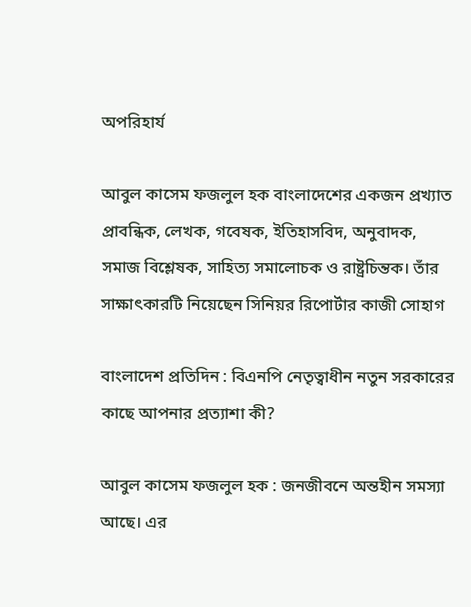অপরিহার্য

আবুল কাসেম ফজলুল হক বাংলাদেশের একজন প্রখ্যাত প্রাবন্ধিক, লেখক, গবেষক, ইতিহাসবিদ, অনুবাদক, সমাজ বিশ্লেষক, সাহিত্য সমালোচক ও রাষ্ট্রচিন্তক। তাঁর সাক্ষাৎকারটি নিয়েছেন সিনিয়র রিপোর্টার কাজী সোহাগ

বাংলাদেশ প্রতিদিন : বিএনপি নেতৃত্বাধীন নতুন সরকারের কাছে আপনার প্রত্যাশা কী?

আবুল কাসেম ফজলুল হক : জনজীবনে অন্তহীন সমস্যা আছে। এর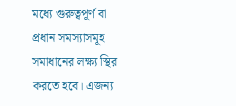মধ্যে গুরুত্বপূর্ণ বা প্রধান সমস্যাসমূহ সমাধানের লক্ষ্য স্থির করতে হবে। এজন্য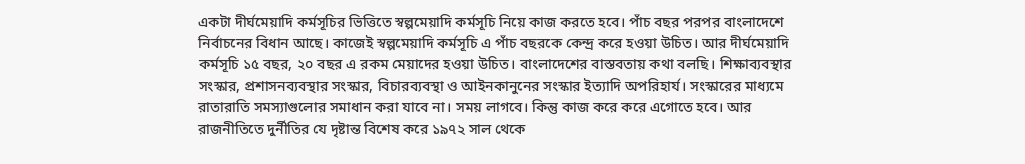একটা দীর্ঘমেয়াদি কর্মসূচির ভিত্তিতে স্বল্পমেয়াদি কর্মসূচি নিয়ে কাজ করতে হবে। পাঁচ বছর পরপর বাংলাদেশে নির্বাচনের বিধান আছে। কাজেই স্বল্পমেয়াদি কর্মসূচি এ পাঁচ বছরকে কেন্দ্র করে হওয়া উচিত। আর দীর্ঘমেয়াদি কর্মসূচি ১৫ বছর, ২০ বছর এ রকম মেয়াদের হওয়া উচিত। বাংলাদেশের বাস্তবতায় কথা বলছি। শিক্ষাব্যবস্থার সংস্কার, প্রশাসনব্যবস্থার সংস্কার, বিচারব্যবস্থা ও আইনকানুনের সংস্কার ইত্যাদি অপরিহার্য। সংস্কারের মাধ্যমে রাতারাতি সমস্যাগুলোর সমাধান করা যাবে না। সময় লাগবে। কিন্তু কাজ করে করে এগোতে হবে। আর রাজনীতিতে দুর্নীতির যে দৃষ্টান্ত বিশেষ করে ১৯৭২ সাল থেকে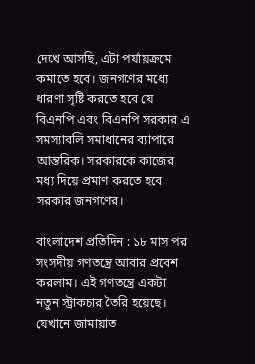দেখে আসছি, এটা পর্যায়ক্রমে কমাতে হবে। জনগণের মধ্যে ধারণা সৃষ্টি করতে হবে যে বিএনপি এবং বিএনপি সরকার এ সমস্যাবলি সমাধানের ব্যাপারে আন্তরিক। সরকারকে কাজের মধ্য দিয়ে প্রমাণ করতে হবে সরকার জনগণের।

বাংলাদেশ প্রতিদিন : ১৮ মাস পর সংসদীয় গণতন্ত্রে আবার প্রবেশ করলাম। এই গণতন্ত্রে একটা নতুন স্ট্রাকচার তৈরি হয়েছে। যেখানে জামায়াত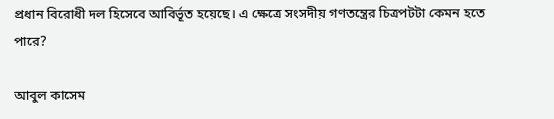প্রধান বিরোধী দল হিসেবে আবির্ভূত হয়েছে। এ ক্ষেত্রে সংসদীয় গণতন্ত্রের চিত্রপটটা কেমন হতে পারে?

আবুল কাসেম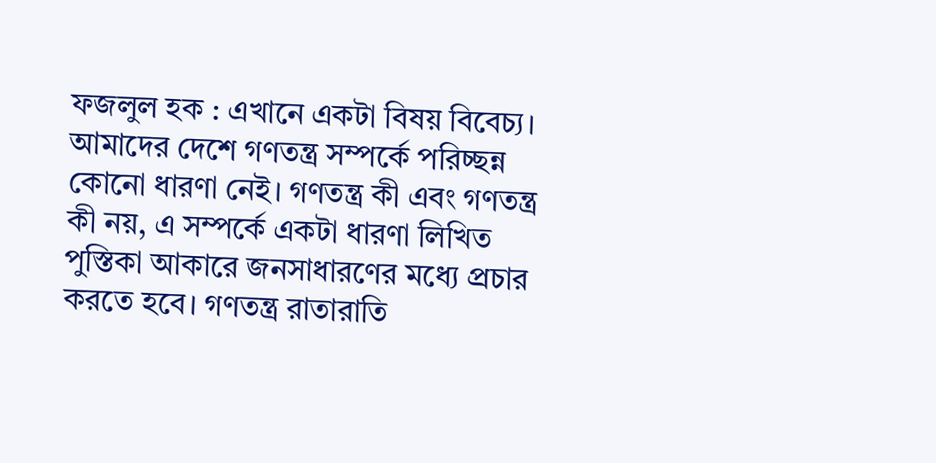ফজলুল হক : এখানে একটা বিষয় বিবেচ্য। আমাদের দেশে গণতন্ত্র সম্পর্কে পরিচ্ছন্ন কোনো ধারণা নেই। গণতন্ত্র কী এবং গণতন্ত্র কী নয়, এ সম্পর্কে একটা ধারণা লিখিত পুস্তিকা আকারে জনসাধারণের মধ্যে প্রচার করতে হবে। গণতন্ত্র রাতারাতি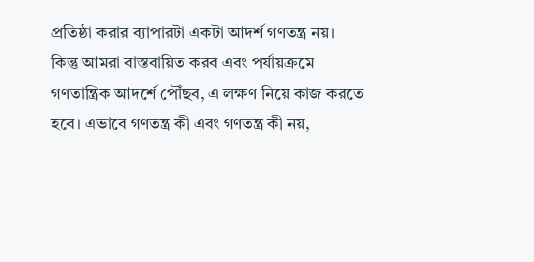প্রতিষ্ঠা করার ব্যাপারটা একটা আদর্শ গণতন্ত্র নয়। কিন্তু আমরা বাস্তবায়িত করব এবং পর্যায়ক্রমে গণতান্ত্রিক আদর্শে পৌঁছব, এ লক্ষণ নিয়ে কাজ করতে হবে। এভাবে গণতন্ত্র কী এবং গণতন্ত্র কী নয়,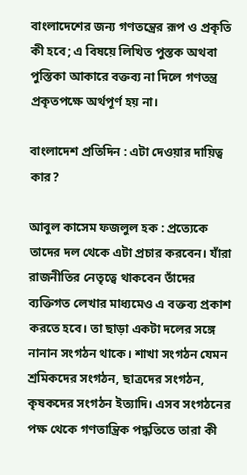বাংলাদেশের জন্য গণতন্ত্রের রূপ ও প্রকৃতি কী হবে; এ বিষয়ে লিখিত পুস্তক অথবা পুস্তিকা আকারে বক্তব্য না দিলে গণতন্ত্র প্রকৃতপক্ষে অর্থপূর্ণ হয় না।

বাংলাদেশ প্রতিদিন : এটা দেওয়ার দায়িত্ব কার?

আবুল কাসেম ফজলুল হক : প্রত্যেকে তাদের দল থেকে এটা প্রচার করবেন। যাঁরা রাজনীতির নেতৃত্বে থাকবেন তাঁদের ব্যক্তিগত লেখার মাধ্যমেও এ বক্তব্য প্রকাশ করতে হবে। তা ছাড়া একটা দলের সঙ্গে নানান সংগঠন থাকে। শাখা সংগঠন যেমন শ্রমিকদের সংগঠন, ছাত্রদের সংগঠন, কৃষকদের সংগঠন ইত্যাদি। এসব সংগঠনের পক্ষ থেকে গণতান্ত্রিক পদ্ধতিতে তারা কী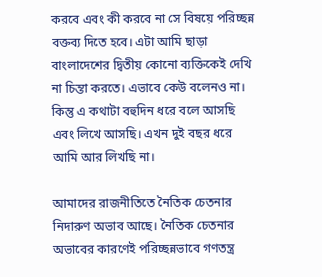করবে এবং কী করবে না সে বিষয়ে পরিচ্ছন্ন বক্তব্য দিতে হবে। এটা আমি ছাড়া বাংলাদেশের দ্বিতীয় কোনো ব্যক্তিকেই দেখি না চিন্তা করতে। এভাবে কেউ বলেনও না। কিন্তু এ কথাটা বহুদিন ধরে বলে আসছি এবং লিখে আসছি। এখন দুই বছর ধরে আমি আর লিখছি না।

আমাদের রাজনীতিতে নৈতিক চেতনার নিদারুণ অভাব আছে। নৈতিক চেতনার অভাবের কারণেই পরিচ্ছন্নভাবে গণতন্ত্র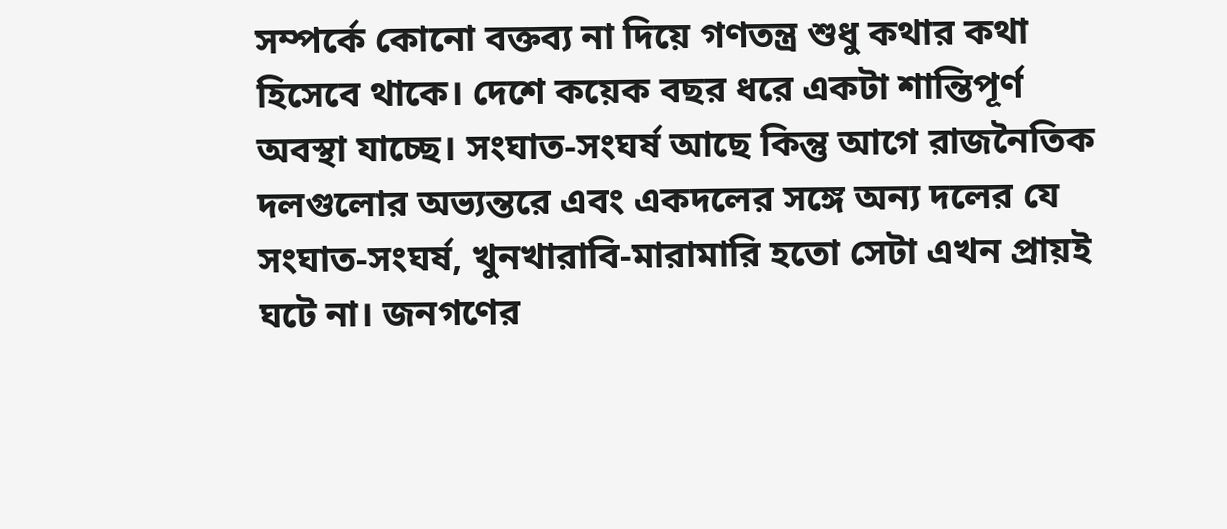সম্পর্কে কোনো বক্তব্য না দিয়ে গণতন্ত্র শুধু কথার কথা হিসেবে থাকে। দেশে কয়েক বছর ধরে একটা শান্তিপূর্ণ অবস্থা যাচ্ছে। সংঘাত-সংঘর্ষ আছে কিন্তু আগে রাজনৈতিক দলগুলোর অভ্যন্তরে এবং একদলের সঙ্গে অন্য দলের যে সংঘাত-সংঘর্ষ, খুনখারাবি-মারামারি হতো সেটা এখন প্রায়ই ঘটে না। জনগণের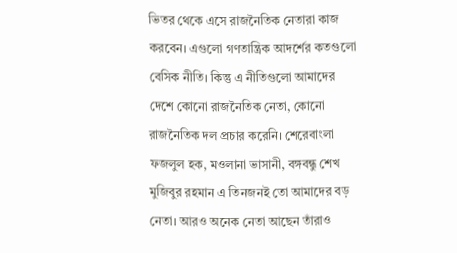ভিতর থেকে এসে রাজনৈতিক নেতারা কাজ করবেন। এগুলো গণতান্ত্রিক আদর্শের কতগুলো বেসিক নীতি। কিন্তু এ নীতিগুলো আমাদের দেশে কোনো রাজনৈতিক নেতা, কোনো রাজনৈতিক দল প্রচার করেনি। শেরেবাংলা ফজলুল হক, মওলানা ভাসানী, বঙ্গবন্ধু শেখ মুজিবুর রহমান এ তিনজনই তো আমাদের বড় নেতা। আরও অনেক নেতা আছেন তাঁরাও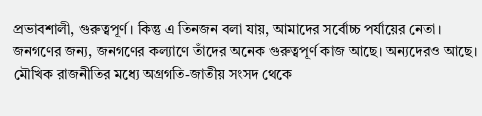প্রভাবশালী, গুরুত্বপূর্ণ। কিন্তু এ তিনজন বলা যায়, আমাদের সর্বোচ্চ পর্যায়ের নেতা। জনগণের জন্য, জনগণের কল্যাণে তাঁদের অনেক গুরুত্বপূর্ণ কাজ আছে। অন্যদেরও আছে। মৌখিক রাজনীতির মধ্যে অগ্রগতি-জাতীয় সংসদ থেকে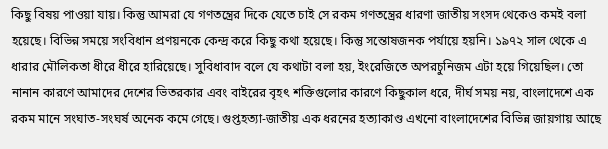কিছু বিষয় পাওয়া যায়। কিন্তু আমরা যে গণতন্ত্রের দিকে যেতে চাই সে রকম গণতন্ত্রের ধারণা জাতীয় সংসদ থেকেও কমই বলা হয়েছে। বিভিন্ন সময়ে সংবিধান প্রণয়নকে কেন্দ্র করে কিছু কথা হয়েছে। কিন্তু সন্তোষজনক পর্যায়ে হয়নি। ১৯৭২ সাল থেকে এ ধারার মৌলিকতা ধীরে ধীরে হারিয়েছে। সুবিধাবাদ বলে যে কথাটা বলা হয়, ইংরেজিতে অপরচুনিজম এটা হয়ে গিয়েছিল। তো নানান কারণে আমাদের দেশের ভিতরকার এবং বাইরের বৃহৎ শক্তিগুলোর কারণে কিছুকাল ধরে, দীর্ঘ সময় নয়, বাংলাদেশে এক রকম মানে সংঘাত-সংঘর্ষ অনেক কমে গেছে। গুপ্তহত্যা-জাতীয় এক ধরনের হত্যাকাণ্ড এখনো বাংলাদেশের বিভিন্ন জায়গায় আছে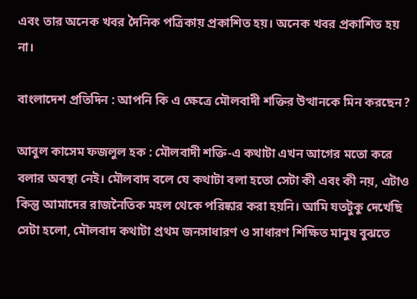এবং তার অনেক খবর দৈনিক পত্রিকায় প্রকাশিত হয়। অনেক খবর প্রকাশিত হয় না।

বাংলাদেশ প্রতিদিন : আপনি কি এ ক্ষেত্রে মৌলবাদী শক্তির উত্থানকে মিন করছেন?

আবুল কাসেম ফজলুল হক : মৌলবাদী শক্তি-এ কথাটা এখন আগের মতো করে বলার অবস্থা নেই। মৌলবাদ বলে যে কথাটা বলা হতো সেটা কী এবং কী নয়, এটাও কিন্তু আমাদের রাজনৈতিক মহল থেকে পরিষ্কার করা হয়নি। আমি যতটুকু দেখেছি সেটা হলো, মৌলবাদ কথাটা প্রথম জনসাধারণ ও সাধারণ শিক্ষিত মানুষ বুঝতে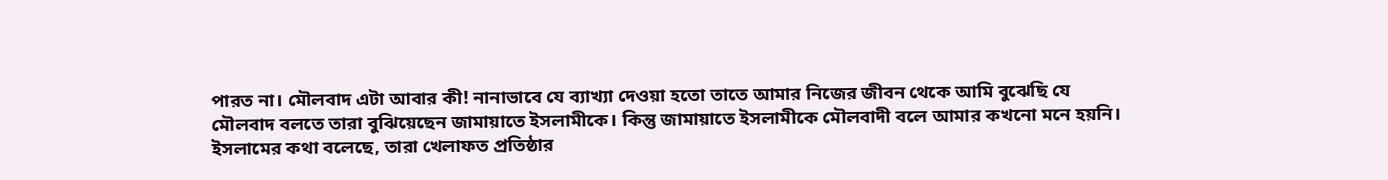পারত না। মৌলবাদ এটা আবার কী! নানাভাবে যে ব্যাখ্যা দেওয়া হতো তাতে আমার নিজের জীবন থেকে আমি বুঝেছি যে মৌলবাদ বলতে তারা বুঝিয়েছেন জামায়াতে ইসলামীকে। কিন্তু জামায়াতে ইসলামীকে মৌলবাদী বলে আমার কখনো মনে হয়নি। ইসলামের কথা বলেছে, তারা খেলাফত প্রতিষ্ঠার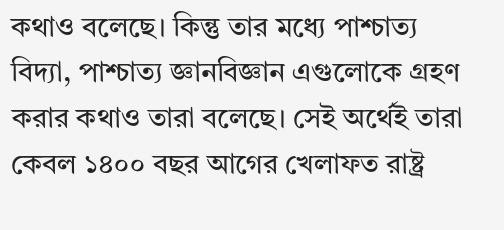কথাও বলেছে। কিন্তু তার মধ্যে পাশ্চাত্য বিদ্যা, পাশ্চাত্য জ্ঞানবিজ্ঞান এগুলোকে গ্রহণ করার কথাও তারা বলেছে। সেই অর্থেই তারা কেবল ১৪০০ বছর আগের খেলাফত রাষ্ট্র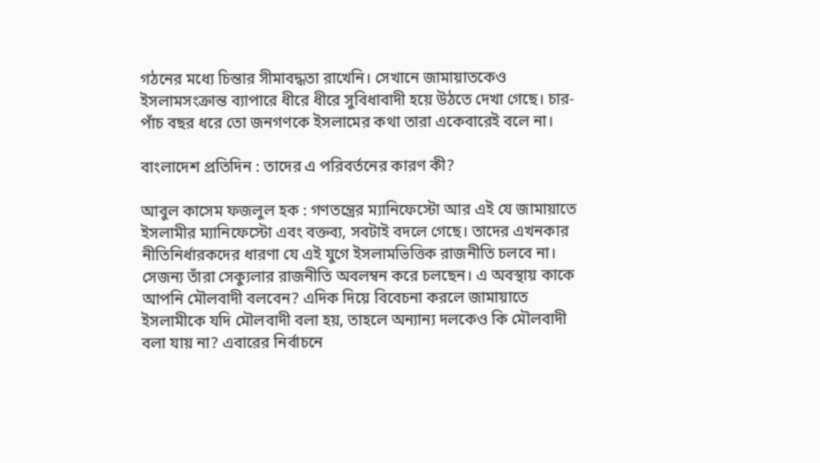গঠনের মধ্যে চিন্তার সীমাবদ্ধতা রাখেনি। সেখানে জামায়াতকেও ইসলামসংক্রান্ত ব্যাপারে ধীরে ধীরে সুবিধাবাদী হয়ে উঠতে দেখা গেছে। চার-পাঁচ বছর ধরে তো জনগণকে ইসলামের কথা তারা একেবারেই বলে না।

বাংলাদেশ প্রতিদিন : তাদের এ পরিবর্তনের কারণ কী?

আবুল কাসেম ফজলুল হক : গণতন্ত্রের ম্যানিফেস্টো আর এই যে জামায়াতে ইসলামীর ম্যানিফেস্টো এবং বক্তব্য, সবটাই বদলে গেছে। তাদের এখনকার নীতিনির্ধারকদের ধারণা যে এই যুগে ইসলামভিত্তিক রাজনীতি চলবে না। সেজন্য তাঁরা সেক্যুলার রাজনীতি অবলম্বন করে চলছেন। এ অবস্থায় কাকে আপনি মৌলবাদী বলবেন? এদিক দিয়ে বিবেচনা করলে জামায়াতে ইসলামীকে যদি মৌলবাদী বলা হয়, তাহলে অন্যান্য দলকেও কি মৌলবাদী বলা যায় না? এবারের নির্বাচনে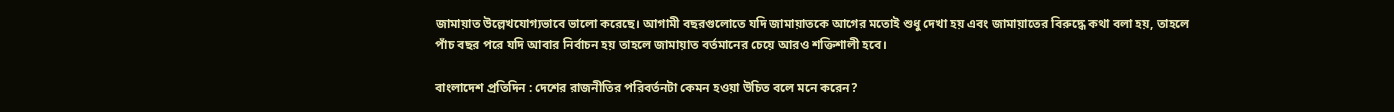জামায়াত উল্লেখযোগ্যভাবে ভালো করেছে। আগামী বছরগুলোতে যদি জামায়াতকে আগের মতোই শুধু দেখা হয় এবং জামায়াতের বিরুদ্ধে কথা বলা হয়, তাহলে পাঁচ বছর পরে যদি আবার নির্বাচন হয় তাহলে জামায়াত বর্তমানের চেয়ে আরও শক্তিশালী হবে।

বাংলাদেশ প্রতিদিন : দেশের রাজনীতির পরিবর্তনটা কেমন হওয়া উচিত বলে মনে করেন?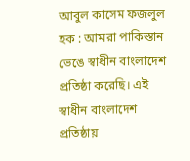আবুল কাসেম ফজলুল হক : আমরা পাকিস্তান ভেঙে স্বাধীন বাংলাদেশ প্রতিষ্ঠা করেছি। এই স্বাধীন বাংলাদেশ প্রতিষ্ঠায়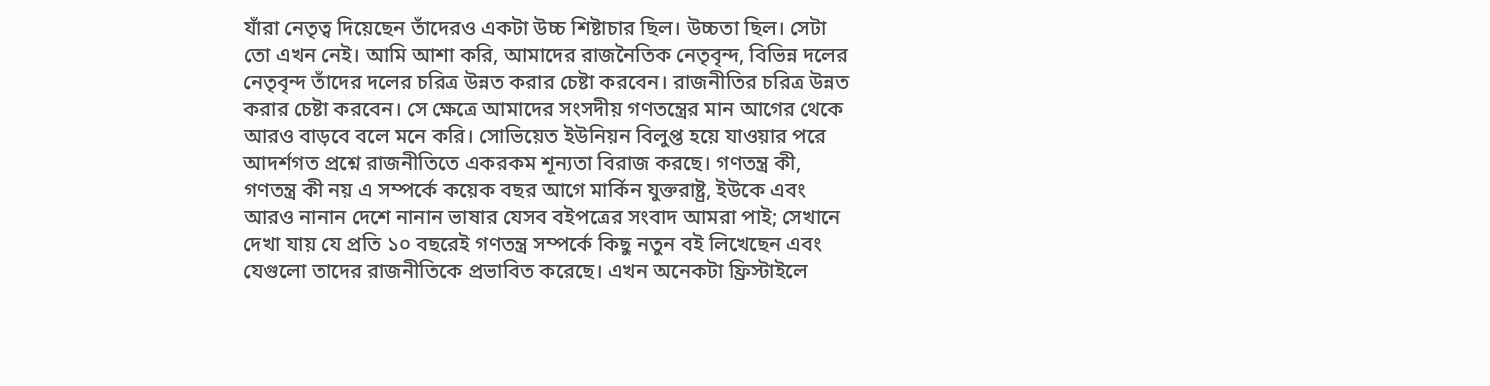যাঁরা নেতৃত্ব দিয়েছেন তাঁদেরও একটা উচ্চ শিষ্টাচার ছিল। উচ্চতা ছিল। সেটা তো এখন নেই। আমি আশা করি, আমাদের রাজনৈতিক নেতৃবৃন্দ, বিভিন্ন দলের নেতৃবৃন্দ তাঁদের দলের চরিত্র উন্নত করার চেষ্টা করবেন। রাজনীতির চরিত্র উন্নত করার চেষ্টা করবেন। সে ক্ষেত্রে আমাদের সংসদীয় গণতন্ত্রের মান আগের থেকে আরও বাড়বে বলে মনে করি। সোভিয়েত ইউনিয়ন বিলুপ্ত হয়ে যাওয়ার পরে আদর্শগত প্রশ্নে রাজনীতিতে একরকম শূন্যতা বিরাজ করছে। গণতন্ত্র কী, গণতন্ত্র কী নয় এ সম্পর্কে কয়েক বছর আগে মার্কিন যুক্তরাষ্ট্র, ইউকে এবং আরও নানান দেশে নানান ভাষার যেসব বইপত্রের সংবাদ আমরা পাই; সেখানে দেখা যায় যে প্রতি ১০ বছরেই গণতন্ত্র সম্পর্কে কিছু নতুন বই লিখেছেন এবং যেগুলো তাদের রাজনীতিকে প্রভাবিত করেছে। এখন অনেকটা ফ্রিস্টাইলে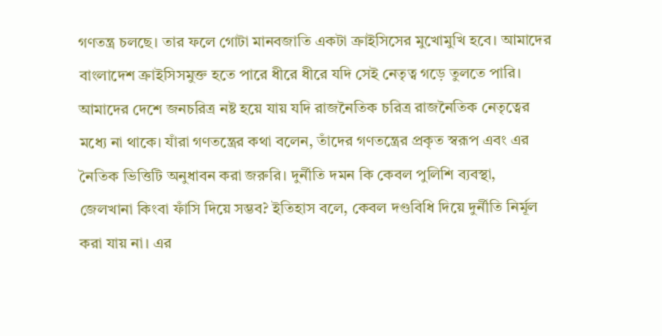গণতন্ত্র চলছে। তার ফলে গোটা মানবজাতি একটা ক্রাইসিসের মুখোমুখি হবে। আমাদের বাংলাদেশ ক্রাইসিসমুক্ত হতে পারে ধীরে ধীরে যদি সেই নেতৃত্ব গড়ে তুলতে পারি। আমাদের দেশে জনচরিত্র নষ্ট হয়ে যায় যদি রাজনৈতিক চরিত্র রাজনৈতিক নেতৃত্বের মধ্যে না থাকে। যাঁরা গণতন্ত্রের কথা বলেন, তাঁদের গণতন্ত্রের প্রকৃত স্বরূপ এবং এর নৈতিক ভিত্তিটি অনুধাবন করা জরুরি। দুর্নীতি দমন কি কেবল পুলিশি ব্যবস্থা, জেলখানা কিংবা ফাঁসি দিয়ে সম্ভব? ইতিহাস বলে, কেবল দণ্ডবিধি দিয়ে দুর্নীতি নির্মূল করা যায় না। এর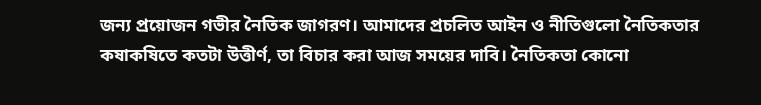জন্য প্রয়োজন গভীর নৈতিক জাগরণ। আমাদের প্রচলিত আইন ও নীতিগুলো নৈতিকতার কষাকষিতে কতটা উত্তীর্ণ, তা বিচার করা আজ সময়ের দাবি। নৈতিকতা কোনো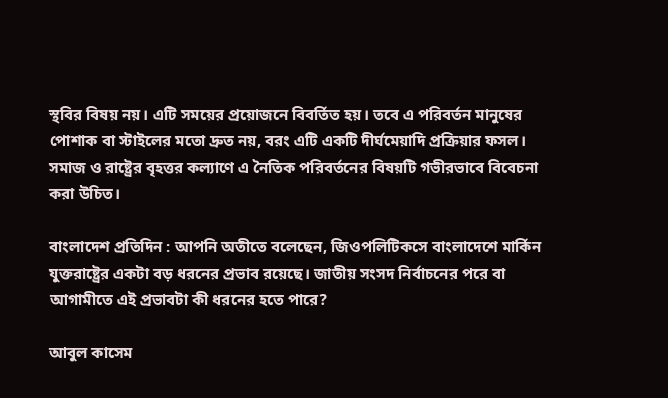স্থবির বিষয় নয়। এটি সময়ের প্রয়োজনে বিবর্তিত হয়। তবে এ পরিবর্তন মানুষের পোশাক বা স্টাইলের মতো দ্রুত নয়, বরং এটি একটি দীর্ঘমেয়াদি প্রক্রিয়ার ফসল। সমাজ ও রাষ্ট্রের বৃহত্তর কল্যাণে এ নৈতিক পরিবর্তনের বিষয়টি গভীরভাবে বিবেচনা করা উচিত।

বাংলাদেশ প্রতিদিন : আপনি অতীতে বলেছেন, জিওপলিটিকসে বাংলাদেশে মার্কিন যুক্তরাষ্ট্রের একটা বড় ধরনের প্রভাব রয়েছে। জাতীয় সংসদ নির্বাচনের পরে বা আগামীতে এই প্রভাবটা কী ধরনের হতে পারে?

আবুল কাসেম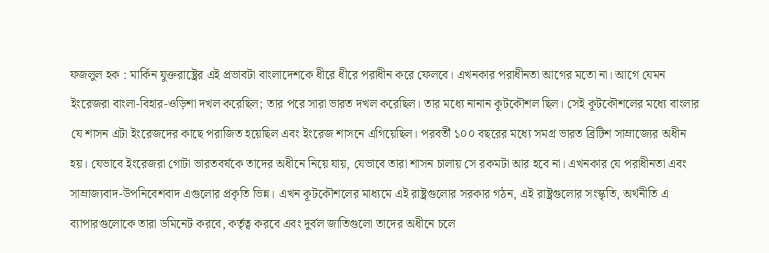ফজলুল হক : মার্কিন যুক্তরাষ্ট্রের এই প্রভাবটা বাংলাদেশকে ধীরে ধীরে পরাধীন করে ফেলবে। এখনকার পরাধীনতা আগের মতো না। আগে যেমন ইংরেজরা বাংলা-বিহার-ওড়িশা দখল করেছিল; তার পরে সারা ভারত দখল করেছিল। তার মধ্যে নানান কূটকৌশল ছিল। সেই কূটকৌশলের মধ্যে বাংলার যে শাসন এটা ইংরেজদের কাছে পরাজিত হয়েছিল এবং ইংরেজ শাসনে এগিয়েছিল। পরবর্তী ১০০ বছরের মধ্যে সমগ্র ভারত ব্রিটিশ সাম্রাজ্যের অধীন হয়। যেভাবে ইংরেজরা গোটা ভারতবর্ষকে তাদের অধীনে নিয়ে যায়, যেভাবে তারা শাসন চালায় সে রকমটা আর হবে না। এখনকার যে পরাধীনতা এবং সাম্রাজ্যবাদ-উপনিবেশবাদ এগুলোর প্রকৃতি ভিন্ন। এখন কূটকৌশলের মাধ্যমে এই রাষ্ট্রগুলোর সরকার গঠন, এই রাষ্ট্রগুলোর সংস্কৃতি, অর্থনীতি এ ব্যাপারগুলোকে তারা ডমিনেট করবে, কর্তৃত্ব করবে এবং দুর্বল জাতিগুলো তাদের অধীনে চলে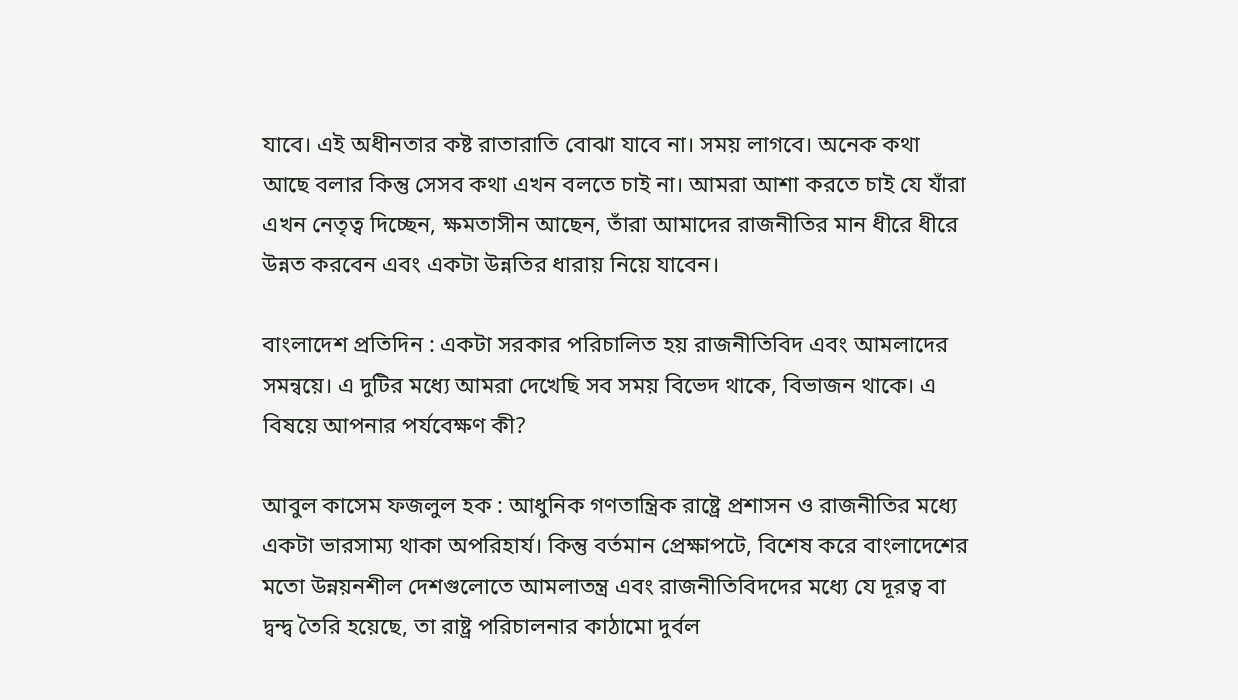যাবে। এই অধীনতার কষ্ট রাতারাতি বোঝা যাবে না। সময় লাগবে। অনেক কথা আছে বলার কিন্তু সেসব কথা এখন বলতে চাই না। আমরা আশা করতে চাই যে যাঁরা এখন নেতৃত্ব দিচ্ছেন, ক্ষমতাসীন আছেন, তাঁরা আমাদের রাজনীতির মান ধীরে ধীরে উন্নত করবেন এবং একটা উন্নতির ধারায় নিয়ে যাবেন।

বাংলাদেশ প্রতিদিন : একটা সরকার পরিচালিত হয় রাজনীতিবিদ এবং আমলাদের সমন্বয়ে। এ দুটির মধ্যে আমরা দেখেছি সব সময় বিভেদ থাকে, বিভাজন থাকে। এ বিষয়ে আপনার পর্যবেক্ষণ কী?

আবুল কাসেম ফজলুল হক : আধুনিক গণতান্ত্রিক রাষ্ট্রে প্রশাসন ও রাজনীতির মধ্যে একটা ভারসাম্য থাকা অপরিহার্য। কিন্তু বর্তমান প্রেক্ষাপটে, বিশেষ করে বাংলাদেশের মতো উন্নয়নশীল দেশগুলোতে আমলাতন্ত্র এবং রাজনীতিবিদদের মধ্যে যে দূরত্ব বা দ্বন্দ্ব তৈরি হয়েছে, তা রাষ্ট্র পরিচালনার কাঠামো দুর্বল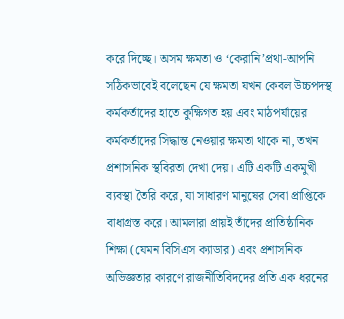করে দিচ্ছে। অসম ক্ষমতা ও ‘কেরানি’প্রথা-আপনি সঠিকভাবেই বলেছেন যে ক্ষমতা যখন কেবল উচ্চপদস্থ কর্মকর্তাদের হাতে কুক্ষিগত হয় এবং মাঠপর্যায়ের কর্মকর্তাদের সিদ্ধান্ত নেওয়ার ক্ষমতা থাকে না, তখন প্রশাসনিক স্থবিরতা দেখা দেয়। এটি একটি একমুখী ব্যবস্থা তৈরি করে, যা সাধারণ মানুষের সেবা প্রাপ্তিকে বাধাগ্রস্ত করে। আমলারা প্রায়ই তাঁদের প্রাতিষ্ঠানিক শিক্ষা (যেমন বিসিএস ক্যাডার) এবং প্রশাসনিক অভিজ্ঞতার কারণে রাজনীতিবিদদের প্রতি এক ধরনের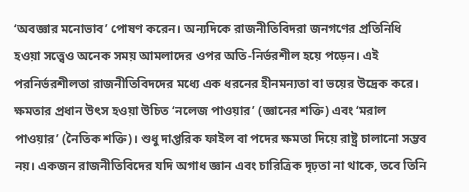‘অবজ্ঞার মনোভাব’ পোষণ করেন। অন্যদিকে রাজনীতিবিদরা জনগণের প্রতিনিধি হওয়া সত্ত্বেও অনেক সময় আমলাদের ওপর অতি-নির্ভরশীল হয়ে পড়েন। এই পরনির্ভরশীলতা রাজনীতিবিদদের মধ্যে এক ধরনের হীনমন্যতা বা ভয়ের উদ্রেক করে। ক্ষমতার প্রধান উৎস হওয়া উচিত ‘নলেজ পাওয়ার’ (জ্ঞানের শক্তি) এবং ‘মরাল পাওয়ার’ (নৈতিক শক্তি)। শুধু দাপ্তরিক ফাইল বা পদের ক্ষমতা দিয়ে রাষ্ট্র চালানো সম্ভব নয়। একজন রাজনীতিবিদের যদি অগাধ জ্ঞান এবং চারিত্রিক দৃঢ়তা না থাকে, তবে তিনি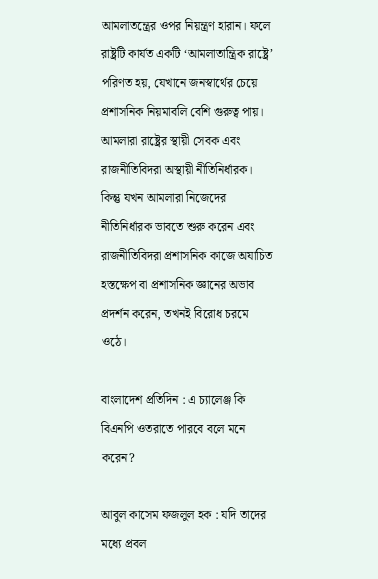আমলাতন্ত্রের ওপর নিয়ন্ত্রণ হারান। ফলে রাষ্ট্রটি কার্যত একটি ‘আমলাতান্ত্রিক রাষ্ট্রে’ পরিণত হয়, যেখানে জনস্বার্থের চেয়ে প্রশাসনিক নিয়মাবলি বেশি গুরুত্ব পায়। আমলারা রাষ্ট্রের স্থায়ী সেবক এবং রাজনীতিবিদরা অস্থায়ী নীতিনির্ধারক। কিন্তু যখন আমলারা নিজেদের নীতিনির্ধারক ভাবতে শুরু করেন এবং রাজনীতিবিদরা প্রশাসনিক কাজে অযাচিত হস্তক্ষেপ বা প্রশাসনিক জ্ঞানের অভাব প্রদর্শন করেন, তখনই বিরোধ চরমে ওঠে।

বাংলাদেশ প্রতিদিন : এ চ্যালেঞ্জ কি বিএনপি ওতরাতে পারবে বলে মনে করেন?

আবুল কাসেম ফজলুল হক : যদি তাদের মধ্যে প্রবল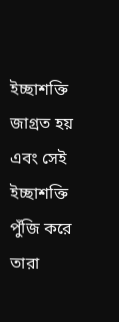ইচ্ছাশক্তি জাগ্রত হয় এবং সেই ইচ্ছাশক্তি পুঁজি করে তারা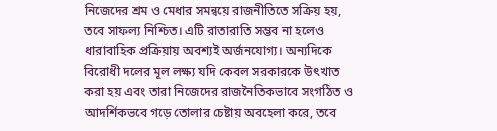নিজেদের শ্রম ও মেধার সমন্বয়ে রাজনীতিতে সক্রিয় হয়, তবে সাফল্য নিশ্চিত। এটি রাতারাতি সম্ভব না হলেও ধারাবাহিক প্রক্রিয়ায় অবশ্যই অর্জনযোগ্য। অন্যদিকে বিরোধী দলের মূল লক্ষ্য যদি কেবল সরকারকে উৎখাত করা হয় এবং তারা নিজেদের রাজনৈতিকভাবে সংগঠিত ও আদর্শিকভবে গড়ে তোলার চেষ্টায় অবহেলা করে, তবে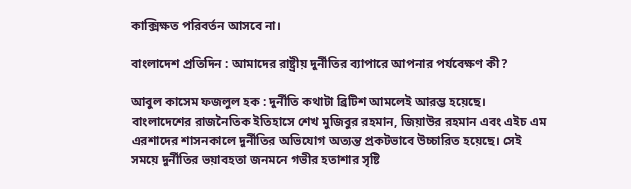কাক্সিক্ষত পরিবর্তন আসবে না।

বাংলাদেশ প্রতিদিন : আমাদের রাষ্ট্রীয় দুর্নীতির ব্যাপারে আপনার পর্যবেক্ষণ কী?

আবুল কাসেম ফজলুল হক : দুর্নীতি কথাটা ব্রিটিশ আমলেই আরম্ভ হয়েছে। বাংলাদেশের রাজনৈতিক ইতিহাসে শেখ মুজিবুর রহমান, জিয়াউর রহমান এবং এইচ এম এরশাদের শাসনকালে দুর্নীতির অভিযোগ অত্যন্ত প্রকটভাবে উচ্চারিত হয়েছে। সেই সময়ে দুর্নীতির ভয়াবহতা জনমনে গভীর হতাশার সৃষ্টি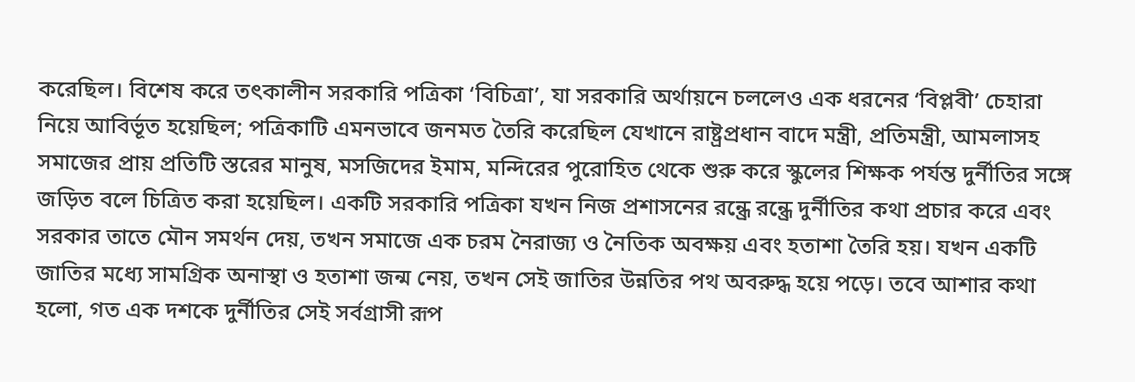করেছিল। বিশেষ করে তৎকালীন সরকারি পত্রিকা ‘বিচিত্রা’, যা সরকারি অর্থায়নে চললেও এক ধরনের ‘বিপ্লবী’ চেহারা নিয়ে আবির্ভূত হয়েছিল; পত্রিকাটি এমনভাবে জনমত তৈরি করেছিল যেখানে রাষ্ট্রপ্রধান বাদে মন্ত্রী, প্রতিমন্ত্রী, আমলাসহ সমাজের প্রায় প্রতিটি স্তরের মানুষ, মসজিদের ইমাম, মন্দিরের পুরোহিত থেকে শুরু করে স্কুলের শিক্ষক পর্যন্ত দুর্নীতির সঙ্গে জড়িত বলে চিত্রিত করা হয়েছিল। একটি সরকারি পত্রিকা যখন নিজ প্রশাসনের রন্ধ্রে রন্ধ্রে দুর্নীতির কথা প্রচার করে এবং সরকার তাতে মৌন সমর্থন দেয়, তখন সমাজে এক চরম নৈরাজ্য ও নৈতিক অবক্ষয় এবং হতাশা তৈরি হয়। যখন একটি জাতির মধ্যে সামগ্রিক অনাস্থা ও হতাশা জন্ম নেয়, তখন সেই জাতির উন্নতির পথ অবরুদ্ধ হয়ে পড়ে। তবে আশার কথা হলো, গত এক দশকে দুর্নীতির সেই সর্বগ্রাসী রূপ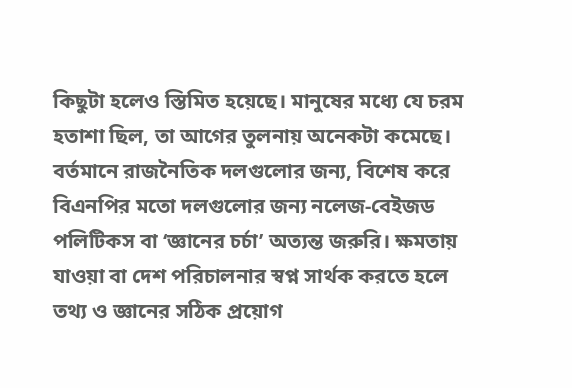কিছুটা হলেও স্তিমিত হয়েছে। মানুষের মধ্যে যে চরম হতাশা ছিল, তা আগের তুলনায় অনেকটা কমেছে। বর্তমানে রাজনৈতিক দলগুলোর জন্য, বিশেষ করে বিএনপির মতো দলগুলোর জন্য নলেজ-বেইজড পলিটিকস বা ‘জ্ঞানের চর্চা’ অত্যন্ত জরুরি। ক্ষমতায় যাওয়া বা দেশ পরিচালনার স্বপ্ন সার্থক করতে হলে তথ্য ও জ্ঞানের সঠিক প্রয়োগ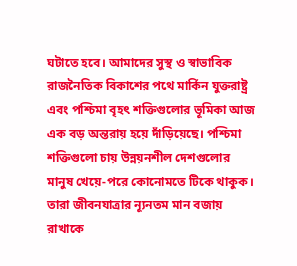ঘটাতে হবে। আমাদের সুস্থ ও স্বাভাবিক রাজনৈতিক বিকাশের পথে মার্কিন যুক্তরাষ্ট্র এবং পশ্চিমা বৃহৎ শক্তিগুলোর ভূমিকা আজ এক বড় অন্তরায় হয়ে দাঁড়িয়েছে। পশ্চিমা শক্তিগুলো চায় উন্নয়নশীল দেশগুলোর মানুষ খেয়ে-পরে কোনোমতে টিকে থাকুক। তারা জীবনযাত্রার ন্যূনতম মান বজায় রাখাকে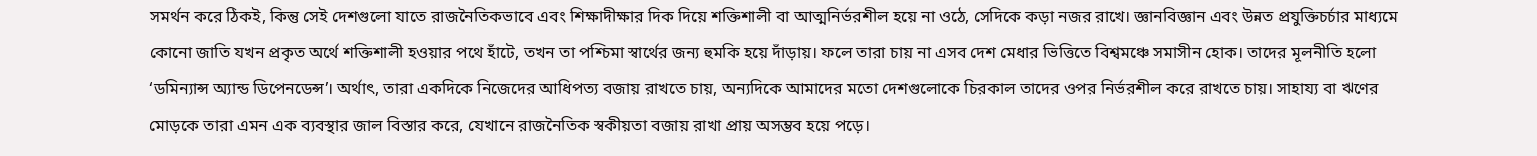সমর্থন করে ঠিকই, কিন্তু সেই দেশগুলো যাতে রাজনৈতিকভাবে এবং শিক্ষাদীক্ষার দিক দিয়ে শক্তিশালী বা আত্মনির্ভরশীল হয়ে না ওঠে, সেদিকে কড়া নজর রাখে। জ্ঞানবিজ্ঞান এবং উন্নত প্রযুক্তিচর্চার মাধ্যমে কোনো জাতি যখন প্রকৃত অর্থে শক্তিশালী হওয়ার পথে হাঁটে, তখন তা পশ্চিমা স্বার্থের জন্য হুমকি হয়ে দাঁড়ায়। ফলে তারা চায় না এসব দেশ মেধার ভিত্তিতে বিশ্বমঞ্চে সমাসীন হোক। তাদের মূলনীতি হলো ‘ডমিন্যান্স অ্যান্ড ডিপেনডেন্স’। অর্থাৎ, তারা একদিকে নিজেদের আধিপত্য বজায় রাখতে চায়, অন্যদিকে আমাদের মতো দেশগুলোকে চিরকাল তাদের ওপর নির্ভরশীল করে রাখতে চায়। সাহায্য বা ঋণের মোড়কে তারা এমন এক ব্যবস্থার জাল বিস্তার করে, যেখানে রাজনৈতিক স্বকীয়তা বজায় রাখা প্রায় অসম্ভব হয়ে পড়ে।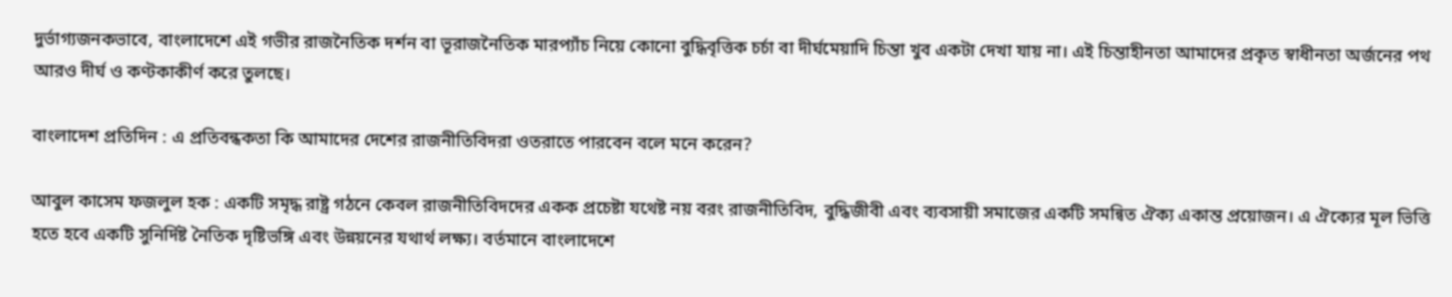দুর্ভাগ্যজনকভাবে, বাংলাদেশে এই গভীর রাজনৈতিক দর্শন বা ভূরাজনৈতিক মারপ্যাঁচ নিয়ে কোনো বুদ্ধিবৃত্তিক চর্চা বা দীর্ঘমেয়াদি চিন্তা খুব একটা দেখা যায় না। এই চিন্তাহীনতা আমাদের প্রকৃত স্বাধীনতা অর্জনের পথ আরও দীর্ঘ ও কণ্টকাকীর্ণ করে তুলছে।

বাংলাদেশ প্রতিদিন : এ প্রতিবন্ধকতা কি আমাদের দেশের রাজনীতিবিদরা ওতরাতে পারবেন বলে মনে করেন?

আবুল কাসেম ফজলুল হক : একটি সমৃদ্ধ রাষ্ট্র গঠনে কেবল রাজনীতিবিদদের একক প্রচেষ্টা যথেষ্ট নয় বরং রাজনীতিবিদ, বুদ্ধিজীবী এবং ব্যবসায়ী সমাজের একটি সমন্বিত ঐক্য একান্ত প্রয়োজন। এ ঐক্যের মূল ভিত্তি হতে হবে একটি সুনির্দিষ্ট নৈতিক দৃষ্টিভঙ্গি এবং উন্নয়নের যথার্থ লক্ষ্য। বর্তমানে বাংলাদেশে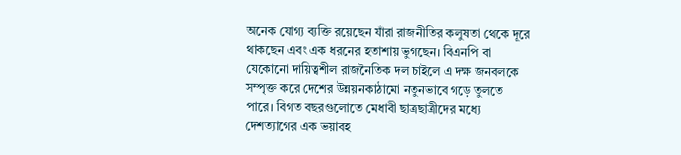অনেক যোগ্য ব্যক্তি রয়েছেন যাঁরা রাজনীতির কলুষতা থেকে দূরে থাকছেন এবং এক ধরনের হতাশায় ভুগছেন। বিএনপি বা যেকোনো দায়িত্বশীল রাজনৈতিক দল চাইলে এ দক্ষ জনবলকে সম্পৃক্ত করে দেশের উন্নয়নকাঠামো নতুনভাবে গড়ে তুলতে পারে। বিগত বছরগুলোতে মেধাবী ছাত্রছাত্রীদের মধ্যে দেশত্যাগের এক ভয়াবহ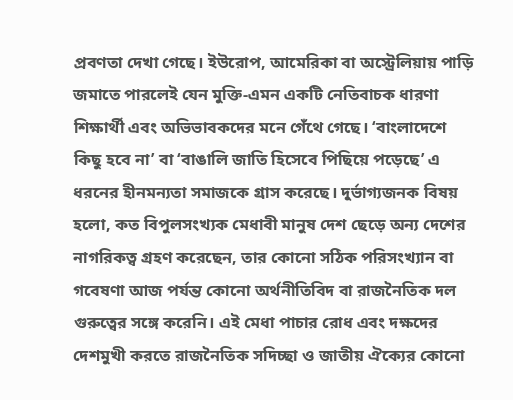প্রবণতা দেখা গেছে। ইউরোপ, আমেরিকা বা অস্ট্রেলিয়ায় পাড়ি জমাতে পারলেই যেন মুক্তি-এমন একটি নেতিবাচক ধারণা শিক্ষার্থী এবং অভিভাবকদের মনে গেঁথে গেছে। ‘বাংলাদেশে কিছু হবে না’ বা ‘বাঙালি জাতি হিসেবে পিছিয়ে পড়েছে’ এ ধরনের হীনমন্যতা সমাজকে গ্রাস করেছে। দুর্ভাগ্যজনক বিষয় হলো, কত বিপুলসংখ্যক মেধাবী মানুষ দেশ ছেড়ে অন্য দেশের নাগরিকত্ব গ্রহণ করেছেন, তার কোনো সঠিক পরিসংখ্যান বা গবেষণা আজ পর্যন্ত কোনো অর্থনীতিবিদ বা রাজনৈতিক দল গুরুত্বের সঙ্গে করেনি। এই মেধা পাচার রোধ এবং দক্ষদের দেশমুখী করতে রাজনৈতিক সদিচ্ছা ও জাতীয় ঐক্যের কোনো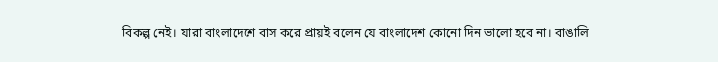বিকল্প নেই। যারা বাংলাদেশে বাস করে প্রায়ই বলেন যে বাংলাদেশ কোনো দিন ভালো হবে না। বাঙালি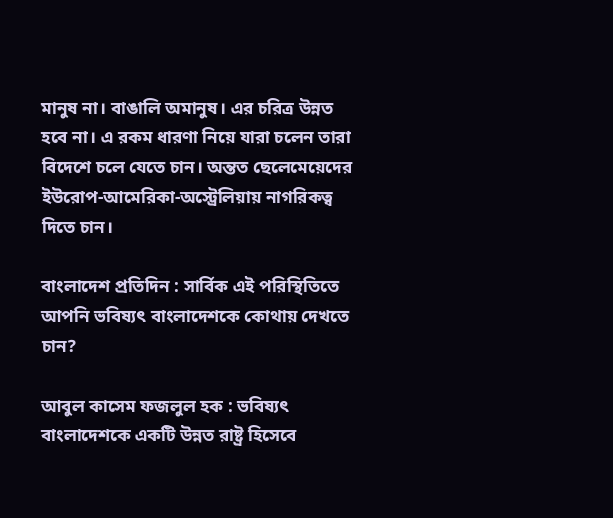মানুষ না। বাঙালি অমানুষ। এর চরিত্র উন্নত হবে না। এ রকম ধারণা নিয়ে যারা চলেন তারা বিদেশে চলে যেতে চান। অন্তত ছেলেমেয়েদের ইউরোপ-আমেরিকা-অস্ট্রেলিয়ায় নাগরিকত্ব দিতে চান।

বাংলাদেশ প্রতিদিন : সার্বিক এই পরিস্থিতিতে আপনি ভবিষ্যৎ বাংলাদেশকে কোথায় দেখতে চান?

আবুল কাসেম ফজলুল হক : ভবিষ্যৎ বাংলাদেশকে একটি উন্নত রাষ্ট্র হিসেবে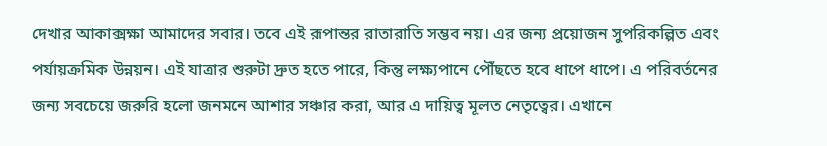দেখার আকাক্সক্ষা আমাদের সবার। তবে এই রূপান্তর রাতারাতি সম্ভব নয়। এর জন্য প্রয়োজন সুপরিকল্পিত এবং পর্যায়ক্রমিক উন্নয়ন। এই যাত্রার শুরুটা দ্রুত হতে পারে, কিন্তু লক্ষ্যপানে পৌঁছতে হবে ধাপে ধাপে। এ পরিবর্তনের জন্য সবচেয়ে জরুরি হলো জনমনে আশার সঞ্চার করা, আর এ দায়িত্ব মূলত নেতৃত্বের। এখানে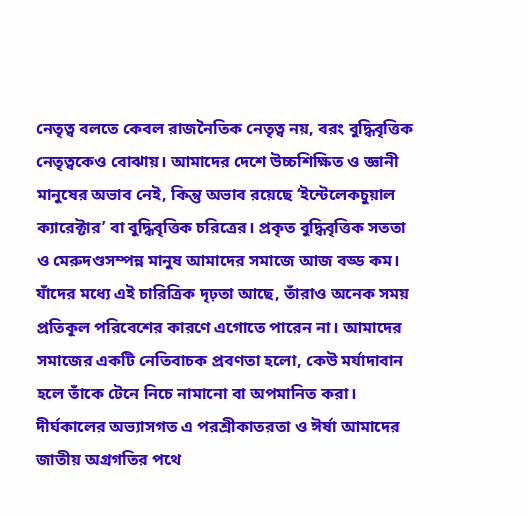নেতৃত্ব বলতে কেবল রাজনৈতিক নেতৃত্ব নয়, বরং বুদ্ধিবৃত্তিক নেতৃত্বকেও বোঝায়। আমাদের দেশে উচ্চশিক্ষিত ও জ্ঞানী মানুষের অভাব নেই, কিন্তু অভাব রয়েছে ‘ইন্টেলেকচুয়াল ক্যারেক্টার’ বা বুদ্ধিবৃত্তিক চরিত্রের। প্রকৃত বুদ্ধিবৃত্তিক সততা ও মেরুদণ্ডসম্পন্ন মানুষ আমাদের সমাজে আজ বড্ড কম। যাঁদের মধ্যে এই চারিত্রিক দৃঢ়তা আছে, তাঁরাও অনেক সময় প্রতিকূল পরিবেশের কারণে এগোতে পারেন না। আমাদের সমাজের একটি নেতিবাচক প্রবণতা হলো, কেউ মর্যাদাবান হলে তাঁকে টেনে নিচে নামানো বা অপমানিত করা। দীর্ঘকালের অভ্যাসগত এ পরশ্রীকাতরতা ও ঈর্ষা আমাদের জাতীয় অগ্রগতির পথে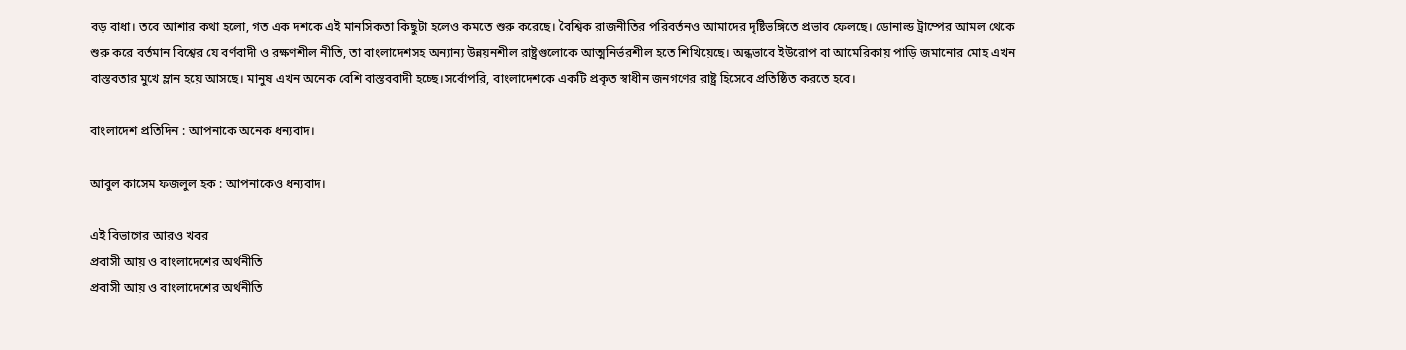বড় বাধা। তবে আশার কথা হলো, গত এক দশকে এই মানসিকতা কিছুটা হলেও কমতে শুরু করেছে। বৈশ্বিক রাজনীতির পরিবর্তনও আমাদের দৃষ্টিভঙ্গিতে প্রভাব ফেলছে। ডোনাল্ড ট্রাম্পের আমল থেকে শুরু করে বর্তমান বিশ্বের যে বর্ণবাদী ও রক্ষণশীল নীতি, তা বাংলাদেশসহ অন্যান্য উন্নয়নশীল রাষ্ট্রগুলোকে আত্মনির্ভরশীল হতে শিখিয়েছে। অন্ধভাবে ইউরোপ বা আমেরিকায় পাড়ি জমানোর মোহ এখন বাস্তবতার মুখে ম্লান হয়ে আসছে। মানুষ এখন অনেক বেশি বাস্তববাদী হচ্ছে।সর্বোপরি, বাংলাদেশকে একটি প্রকৃত স্বাধীন জনগণের রাষ্ট্র হিসেবে প্রতিষ্ঠিত করতে হবে।

বাংলাদেশ প্রতিদিন : আপনাকে অনেক ধন্যবাদ।

আবুল কাসেম ফজলুল হক : আপনাকেও ধন্যবাদ।

এই বিভাগের আরও খবর
প্রবাসী আয় ও বাংলাদেশের অর্থনীতি
প্রবাসী আয় ও বাংলাদেশের অর্থনীতি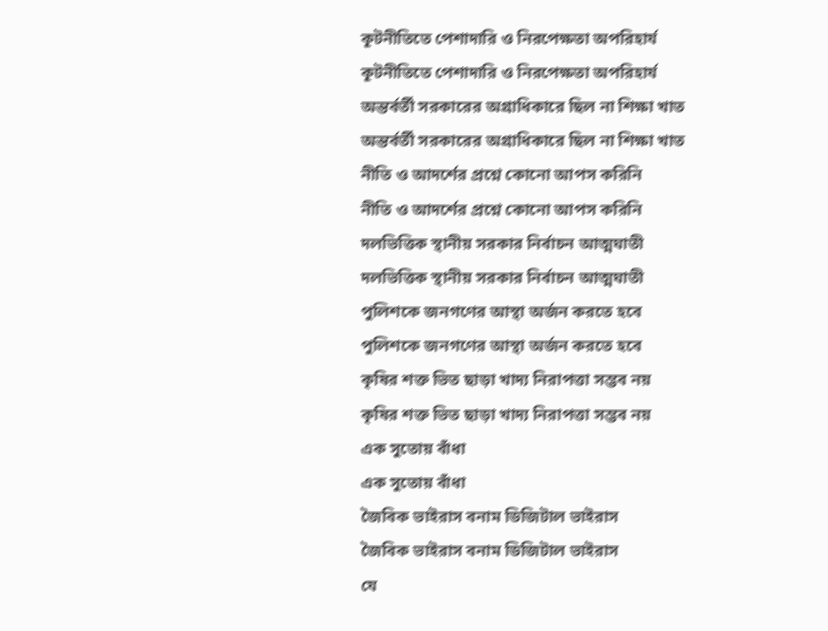কূটনীতিতে পেশাদারি ও নিরপেক্ষতা অপরিহার্য
কূটনীতিতে পেশাদারি ও নিরপেক্ষতা অপরিহার্য
অন্তর্বর্তী সরকারের অগ্রাধিকারে ছিল না শিক্ষা খাত
অন্তর্বর্তী সরকারের অগ্রাধিকারে ছিল না শিক্ষা খাত
নীতি ও আদর্শের প্রশ্নে কোনো আপস করিনি
নীতি ও আদর্শের প্রশ্নে কোনো আপস করিনি
দলভিত্তিক স্থানীয় সরকার নির্বাচন আত্মঘাতী
দলভিত্তিক স্থানীয় সরকার নির্বাচন আত্মঘাতী
পুলিশকে জনগণের আস্থা অর্জন করতে হবে
পুলিশকে জনগণের আস্থা অর্জন করতে হবে
কৃষির শক্ত ভিত ছাড়া খাদ্য নিরাপত্তা সম্ভব নয়
কৃষির শক্ত ভিত ছাড়া খাদ্য নিরাপত্তা সম্ভব নয়
এক সুতোয় বাঁধা
এক সুতোয় বাঁধা
জৈবিক ভাইরাস বনাম ডিজিটাল ভাইরাস
জৈবিক ভাইরাস বনাম ডিজিটাল ভাইরাস
যে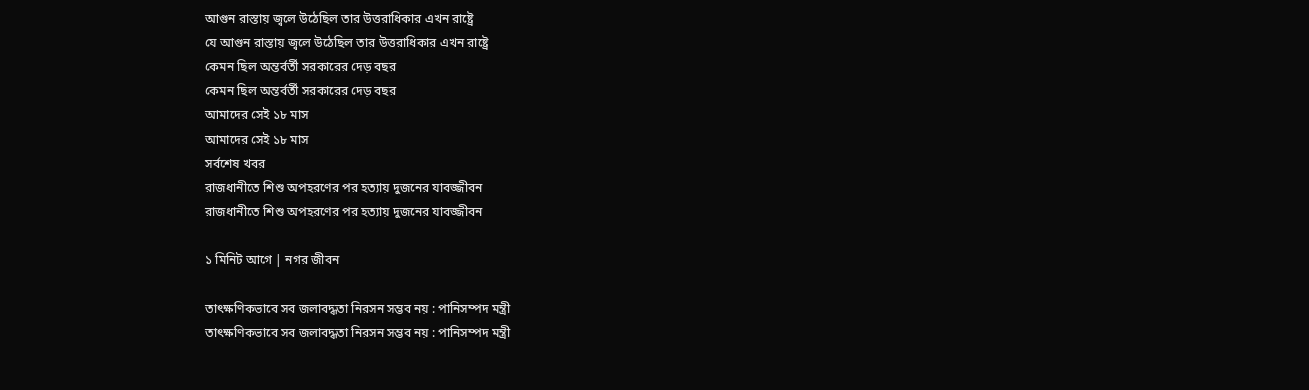আগুন রাস্তায় জ্বলে উঠেছিল তার উত্তরাধিকার এখন রাষ্ট্রে
যে আগুন রাস্তায় জ্বলে উঠেছিল তার উত্তরাধিকার এখন রাষ্ট্রে
কেমন ছিল অন্তর্বর্তী সরকারের দেড় বছর
কেমন ছিল অন্তর্বর্তী সরকারের দেড় বছর
আমাদের সেই ১৮ মাস
আমাদের সেই ১৮ মাস
সর্বশেষ খবর
রাজধানীতে শিশু অপহরণের পর হত্যায় দুজনের যাবজ্জীবন
রাজধানীতে শিশু অপহরণের পর হত্যায় দুজনের যাবজ্জীবন

১ মিনিট আগে | নগর জীবন

তাৎক্ষণিকভাবে সব জলাবদ্ধতা নিরসন সম্ভব নয় : পানিসম্পদ মন্ত্রী
তাৎক্ষণিকভাবে সব জলাবদ্ধতা নিরসন সম্ভব নয় : পানিসম্পদ মন্ত্রী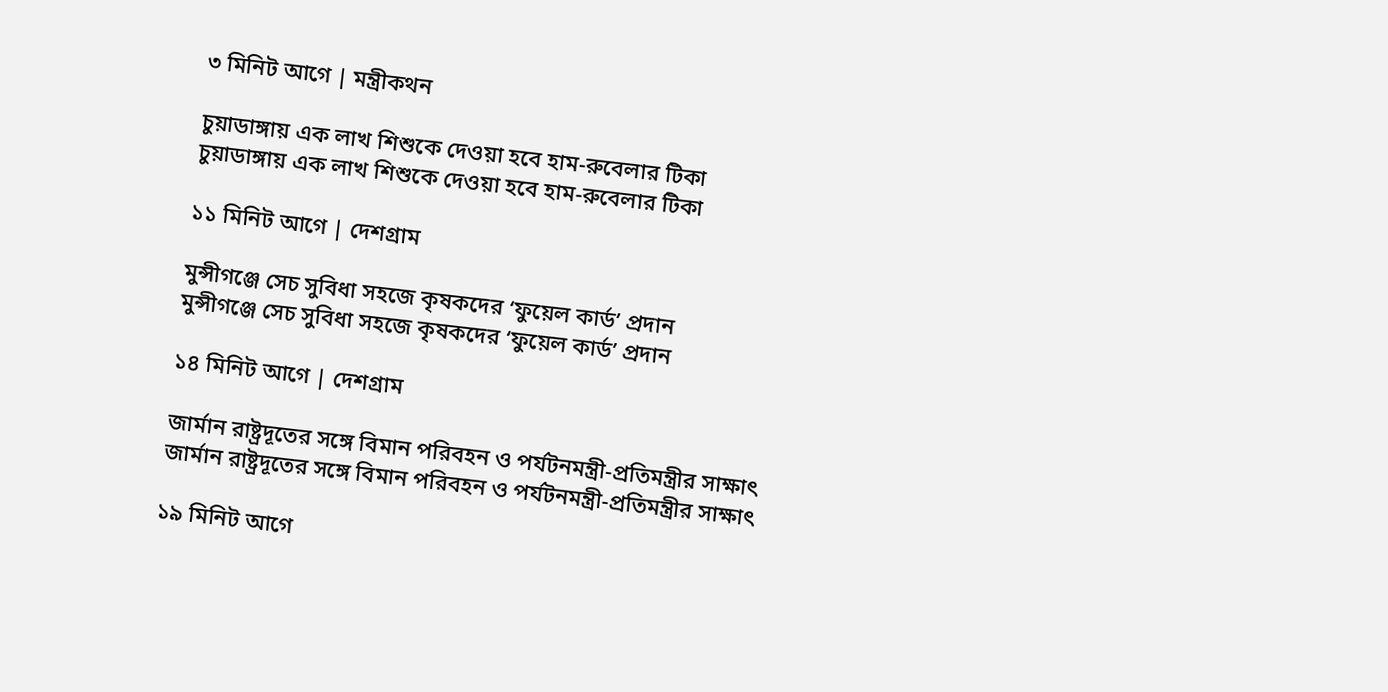৩ মিনিট আগে | মন্ত্রীকথন

চুয়াডাঙ্গায় এক লাখ শিশুকে দেওয়া হবে হাম-রুবেলার টিকা
চুয়াডাঙ্গায় এক লাখ শিশুকে দেওয়া হবে হাম-রুবেলার টিকা

১১ মিনিট আগে | দেশগ্রাম

মুন্সীগঞ্জে সেচ সুবিধা সহজে কৃষকদের ‘ফুয়েল কার্ড’ প্রদান
মুন্সীগঞ্জে সেচ সুবিধা সহজে কৃষকদের ‘ফুয়েল কার্ড’ প্রদান

১৪ মিনিট আগে | দেশগ্রাম

জার্মান রাষ্ট্রদূতের সঙ্গে বিমান পরিবহন ও পর্যটনমন্ত্রী-প্রতিমন্ত্রীর সাক্ষাৎ
জার্মান রাষ্ট্রদূতের সঙ্গে বিমান পরিবহন ও পর্যটনমন্ত্রী-প্রতিমন্ত্রীর সাক্ষাৎ

১৯ মিনিট আগে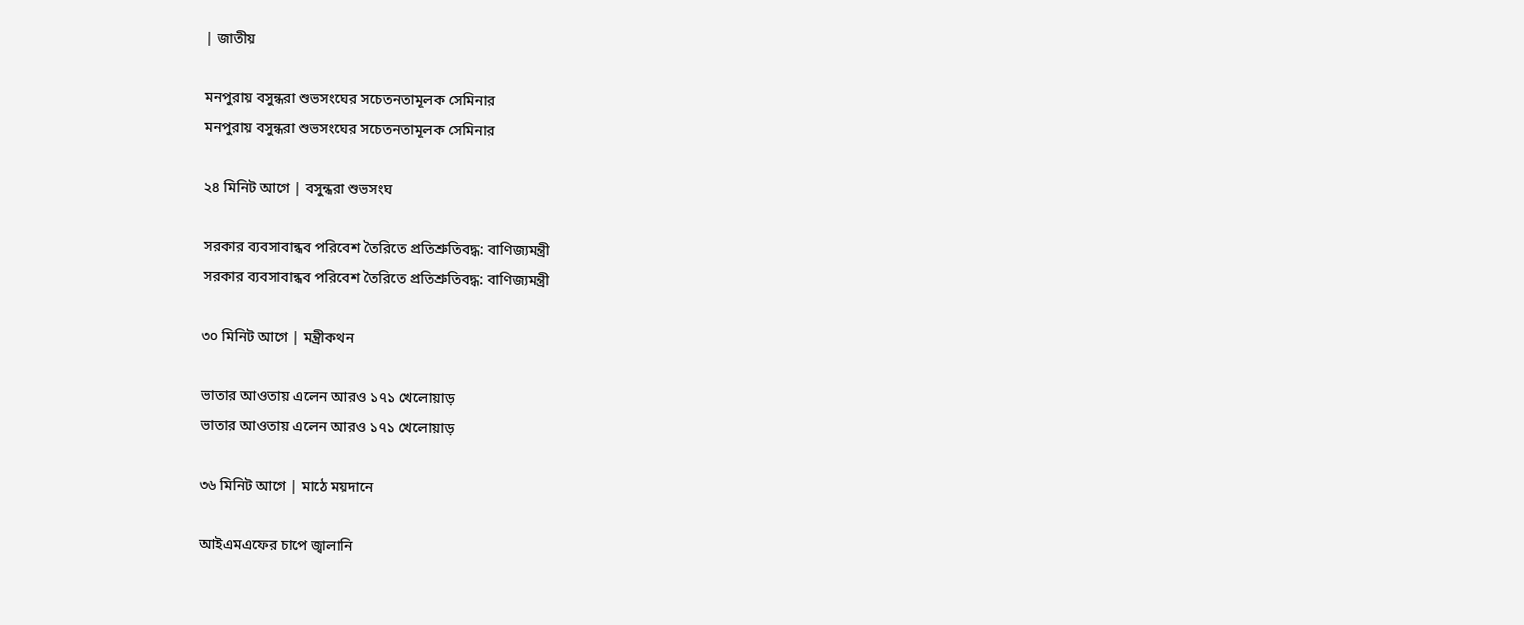| জাতীয়

মনপুরায় বসুন্ধরা শুভসংঘের সচেতনতামূলক সেমিনার
মনপুরায় বসুন্ধরা শুভসংঘের সচেতনতামূলক সেমিনার

২৪ মিনিট আগে | বসুন্ধরা শুভসংঘ

সরকার ব্যবসাবান্ধব পরিবেশ তৈরিতে প্রতিশ্রুতিবদ্ধ: বাণিজ্যমন্ত্রী
সরকার ব্যবসাবান্ধব পরিবেশ তৈরিতে প্রতিশ্রুতিবদ্ধ: বাণিজ্যমন্ত্রী

৩০ মিনিট আগে | মন্ত্রীকথন

ভাতার আওতায় এলেন আরও ১৭১ খেলোয়াড়
ভাতার আওতায় এলেন আরও ১৭১ খেলোয়াড়

৩৬ মিনিট আগে | মাঠে ময়দানে

আইএমএফের চাপে জ্বালানি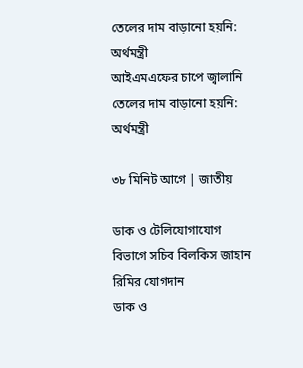তেলের দাম বাড়ানো হয়নি: অর্থমন্ত্রী
আইএমএফের চাপে জ্বালানি তেলের দাম বাড়ানো হয়নি: অর্থমন্ত্রী

৩৮ মিনিট আগে | জাতীয়

ডাক ও টেলিযোগাযোগ বিভাগে সচিব বিলকিস জাহান রিমির যোগদান
ডাক ও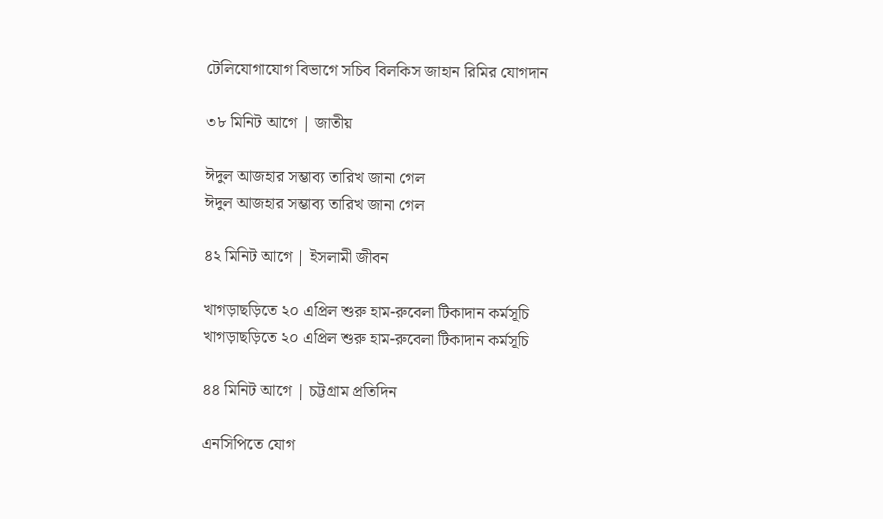টেলিযোগাযোগ বিভাগে সচিব বিলকিস জাহান রিমির যোগদান

৩৮ মিনিট আগে | জাতীয়

ঈদুল আজহার সম্ভাব্য তারিখ জানা গেল
ঈদুল আজহার সম্ভাব্য তারিখ জানা গেল

৪২ মিনিট আগে | ইসলামী জীবন

খাগড়াছড়িতে ২০ এপ্রিল শুরু হাম-রুবেলা টিকাদান কর্মসূচি
খাগড়াছড়িতে ২০ এপ্রিল শুরু হাম-রুবেলা টিকাদান কর্মসূচি

৪৪ মিনিট আগে | চট্টগ্রাম প্রতিদিন

এনসিপিতে যোগ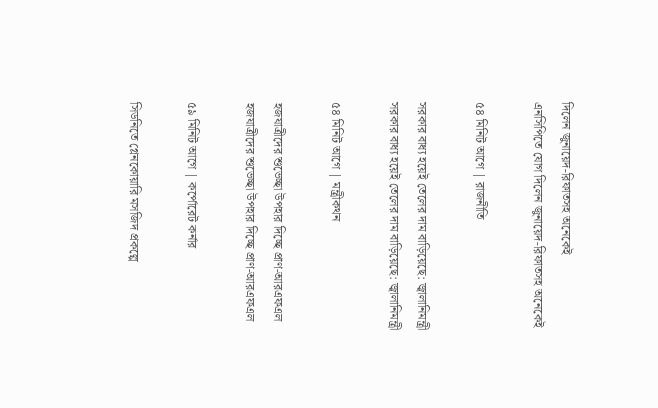দিলেন জুনায়েদ-রিফাতসহ অনেকেই
এনসিপিতে যোগ দিলেন জুনায়েদ-রিফাতসহ অনেকেই

৫৪ মিনিট আগে | রাজনীতি

সরকার বাধ্য হয়েই তেলের দাম বাড়িয়েছে: জ্বালানিমন্ত্রী
সরকার বাধ্য হয়েই তেলের দাম বাড়িয়েছে: জ্বালানিমন্ত্রী

৫৪ মিনিট আগে | মন্ত্রীকথন

হজযাত্রীদের শুভেচ্ছা উপহার দিচ্ছে প্রাণ-আরএফএল
হজযাত্রীদের শুভেচ্ছা উপহার দিচ্ছে প্রাণ-আরএফএল

৫৯ মিনিট আগে | কর্পোরেট কর্নার

সিডনিতে গ্লেনকোয়ারি মসজিদ প্রকল্পে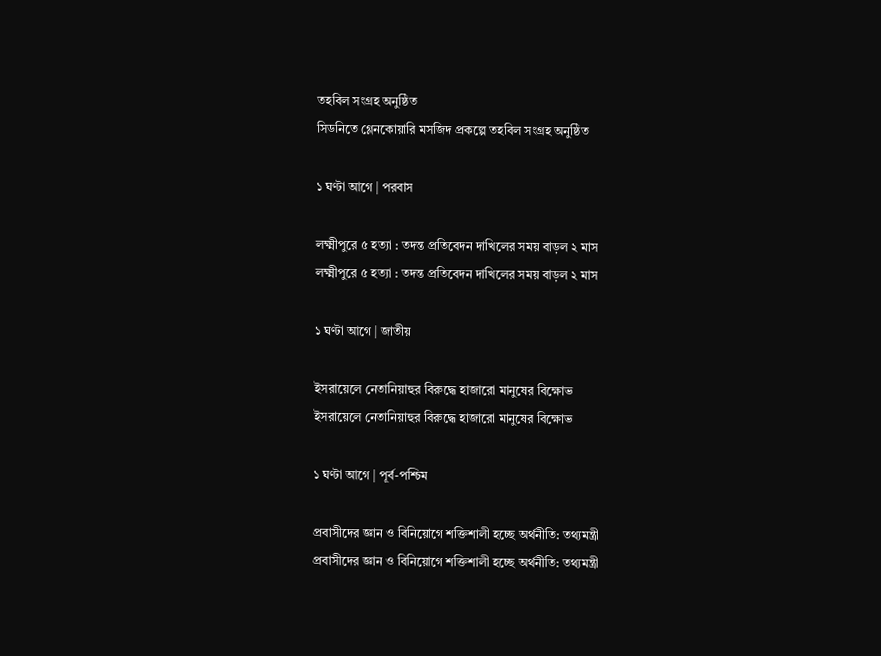তহবিল সংগ্রহ অনুষ্ঠিত
সিডনিতে গ্লেনকোয়ারি মসজিদ প্রকল্পে তহবিল সংগ্রহ অনুষ্ঠিত

১ ঘণ্টা আগে | পরবাস

লক্ষ্মীপুরে ৫ হত্যা : তদন্ত প্রতিবেদন দাখিলের সময় বাড়ল ২ মাস
লক্ষ্মীপুরে ৫ হত্যা : তদন্ত প্রতিবেদন দাখিলের সময় বাড়ল ২ মাস

১ ঘণ্টা আগে | জাতীয়

ইসরায়েলে নেতানিয়াহুর বিরুদ্ধে হাজারো মানুষের বিক্ষোভ
ইসরায়েলে নেতানিয়াহুর বিরুদ্ধে হাজারো মানুষের বিক্ষোভ

১ ঘণ্টা আগে | পূর্ব-পশ্চিম

প্রবাসীদের জ্ঞান ও বিনিয়োগে শক্তিশালী হচ্ছে অর্থনীতি: তথ্যমন্ত্রী
প্রবাসীদের জ্ঞান ও বিনিয়োগে শক্তিশালী হচ্ছে অর্থনীতি: তথ্যমন্ত্রী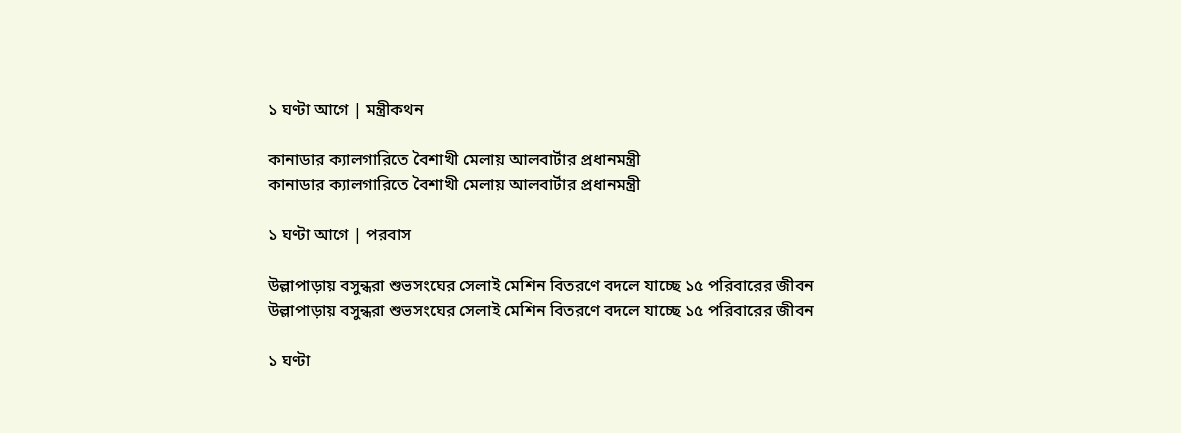১ ঘণ্টা আগে | মন্ত্রীকথন

কানাডার ক্যালগারিতে বৈশাখী মেলায় আলবার্টার প্রধানমন্ত্রী
কানাডার ক্যালগারিতে বৈশাখী মেলায় আলবার্টার প্রধানমন্ত্রী

১ ঘণ্টা আগে | পরবাস

উল্লাপাড়ায় বসুন্ধরা শুভসংঘের সেলাই মেশিন বিতরণে বদলে যাচ্ছে ১৫ পরিবারের জীবন
উল্লাপাড়ায় বসুন্ধরা শুভসংঘের সেলাই মেশিন বিতরণে বদলে যাচ্ছে ১৫ পরিবারের জীবন

১ ঘণ্টা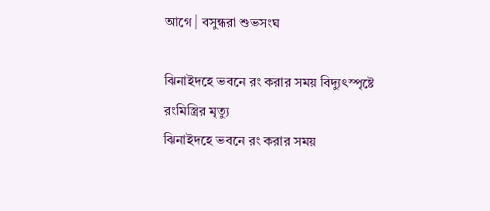আগে | বসুন্ধরা শুভসংঘ

ঝিনাইদহে ভবনে রং করার সময় বিদ্যুৎস্পৃষ্টে রংমিস্ত্রির মৃত্যু
ঝিনাইদহে ভবনে রং করার সময়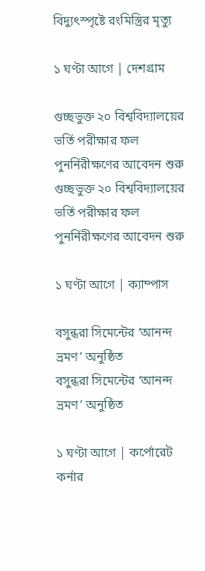বিদ্যুৎস্পৃষ্টে রংমিস্ত্রির মৃত্যু

১ ঘণ্টা আগে | দেশগ্রাম

গুচ্ছভুক্ত ২০ বিশ্ববিদ্যালয়ের ভর্তি পরীক্ষার ফল পুনর্নিরীক্ষণের আবেদন শুরু
গুচ্ছভুক্ত ২০ বিশ্ববিদ্যালয়ের ভর্তি পরীক্ষার ফল পুনর্নিরীক্ষণের আবেদন শুরু

১ ঘণ্টা আগে | ক্যাম্পাস

বসুন্ধরা সিমেন্টের ‘আনন্দ ভ্রমণ’ অনুষ্ঠিত
বসুন্ধরা সিমেন্টের ‘আনন্দ ভ্রমণ’ অনুষ্ঠিত

১ ঘণ্টা আগে | কর্পোরেট কর্নার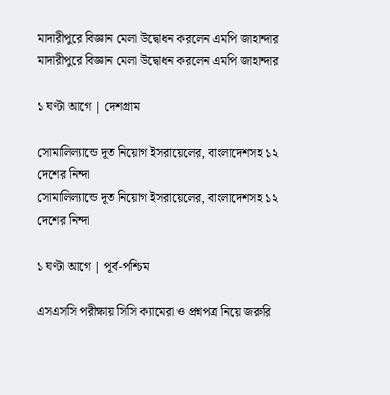মাদারীপুরে বিজ্ঞান মেলা উদ্বোধন করলেন এমপি জাহান্দার
মাদারীপুরে বিজ্ঞান মেলা উদ্বোধন করলেন এমপি জাহান্দার

১ ঘণ্টা আগে | দেশগ্রাম

সোমালিল্যান্ডে দূত নিয়োগ ইসরায়েলের, বাংলাদেশসহ ১২ দেশের নিন্দা
সোমালিল্যান্ডে দূত নিয়োগ ইসরায়েলের, বাংলাদেশসহ ১২ দেশের নিন্দা

১ ঘণ্টা আগে | পূর্ব-পশ্চিম

এসএসসি পরীক্ষায় সিসি ক্যামেরা ও প্রশ্নপত্র নিয়ে জরুরি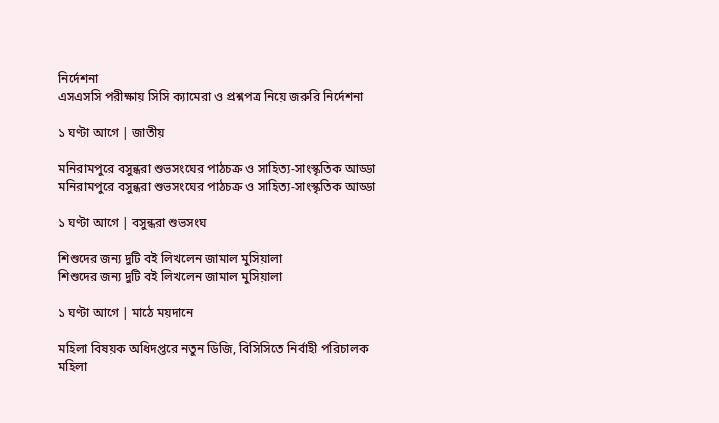নির্দেশনা
এসএসসি পরীক্ষায় সিসি ক্যামেরা ও প্রশ্নপত্র নিয়ে জরুরি নির্দেশনা

১ ঘণ্টা আগে | জাতীয়

মনিরামপুরে বসুন্ধরা শুভসংঘের পাঠচক্র ও সাহিত্য-সাংস্কৃতিক আড্ডা
মনিরামপুরে বসুন্ধরা শুভসংঘের পাঠচক্র ও সাহিত্য-সাংস্কৃতিক আড্ডা

১ ঘণ্টা আগে | বসুন্ধরা শুভসংঘ

শিশুদের জন্য দুটি বই লিখলেন জামাল মুসিয়ালা
শিশুদের জন্য দুটি বই লিখলেন জামাল মুসিয়ালা

১ ঘণ্টা আগে | মাঠে ময়দানে

মহিলা বিষয়ক অধিদপ্তরে নতুন ডিজি, বিসিসিতে নির্বাহী পরিচালক
মহিলা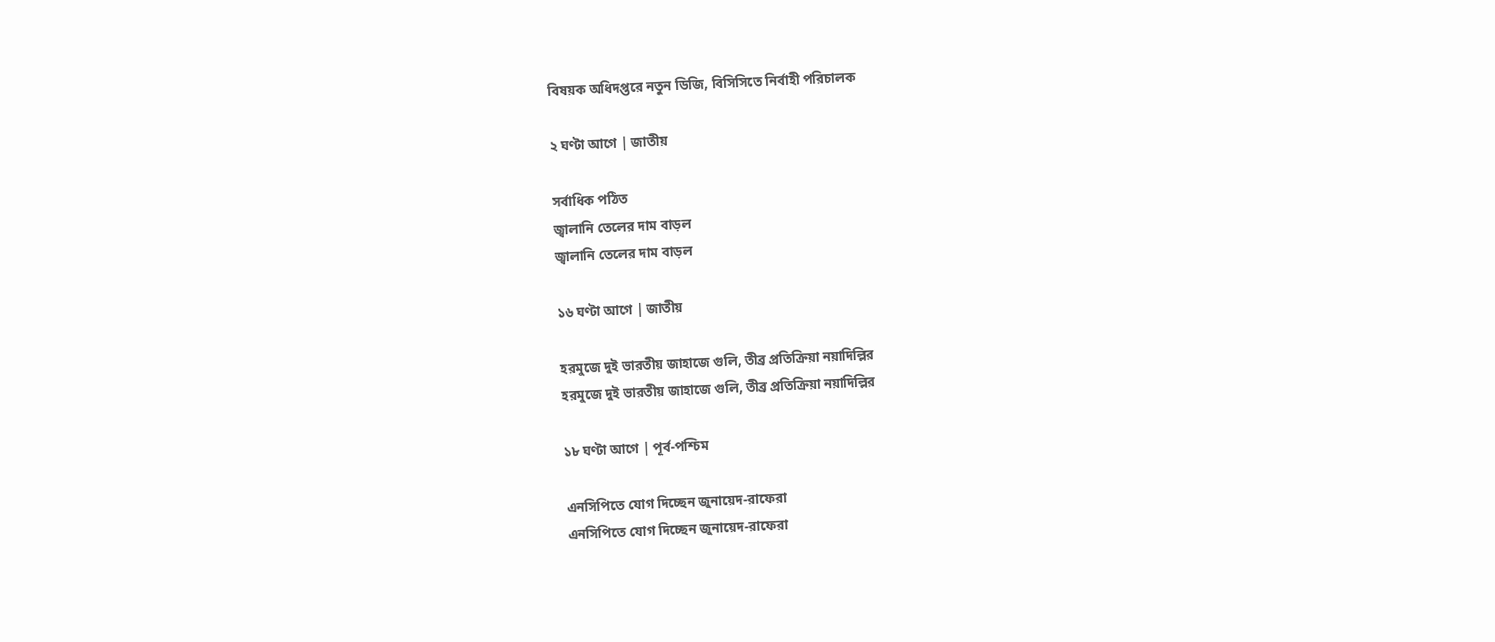বিষয়ক অধিদপ্তরে নতুন ডিজি, বিসিসিতে নির্বাহী পরিচালক

২ ঘণ্টা আগে | জাতীয়

সর্বাধিক পঠিত
জ্বালানি তেলের দাম বাড়ল
জ্বালানি তেলের দাম বাড়ল

১৬ ঘণ্টা আগে | জাতীয়

হরমুজে দুই ভারতীয় জাহাজে গুলি, তীব্র প্রতিক্রিয়া নয়াদিল্লির
হরমুজে দুই ভারতীয় জাহাজে গুলি, তীব্র প্রতিক্রিয়া নয়াদিল্লির

১৮ ঘণ্টা আগে | পূর্ব-পশ্চিম

এনসিপিতে যোগ দিচ্ছেন জুনায়েদ-রাফেরা
এনসিপিতে যোগ দিচ্ছেন জুনায়েদ-রাফেরা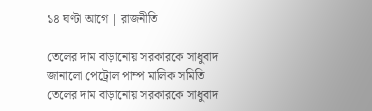১৪ ঘণ্টা আগে | রাজনীতি

তেলের দাম বাড়ানোয় সরকারকে সাধুবাদ জানালো পেট্রোল পাম্প মালিক সমিতি
তেলের দাম বাড়ানোয় সরকারকে সাধুবাদ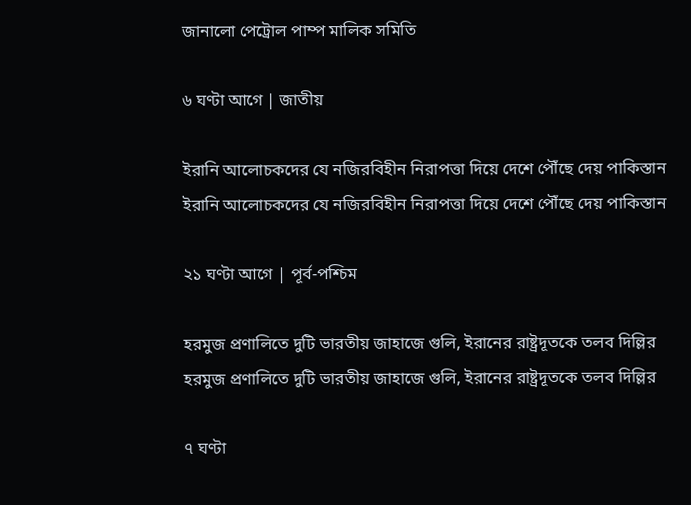জানালো পেট্রোল পাম্প মালিক সমিতি

৬ ঘণ্টা আগে | জাতীয়

ইরানি আলোচকদের যে নজিরবিহীন নিরাপত্তা দিয়ে দেশে পৌঁছে দেয় পাকিস্তান
ইরানি আলোচকদের যে নজিরবিহীন নিরাপত্তা দিয়ে দেশে পৌঁছে দেয় পাকিস্তান

২১ ঘণ্টা আগে | পূর্ব-পশ্চিম

হরমুজ প্রণালিতে দুটি ভারতীয় জাহাজে গুলি, ইরানের রাষ্ট্রদূতকে তলব দিল্লির
হরমুজ প্রণালিতে দুটি ভারতীয় জাহাজে গুলি, ইরানের রাষ্ট্রদূতকে তলব দিল্লির

৭ ঘণ্টা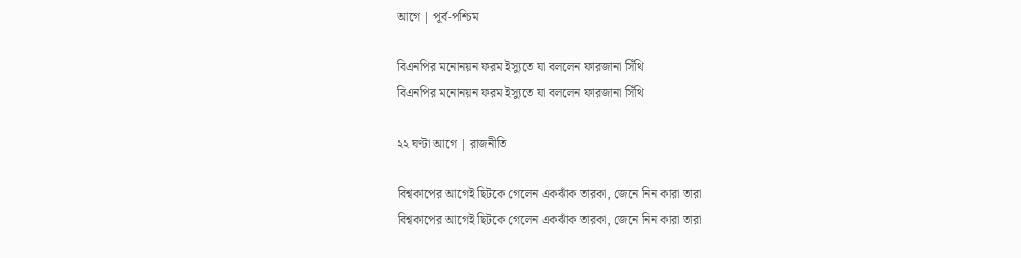আগে | পূর্ব-পশ্চিম

বিএনপির মনোনয়ন ফরম ইস্যুতে যা বললেন ফারজানা সিঁথি
বিএনপির মনোনয়ন ফরম ইস্যুতে যা বললেন ফারজানা সিঁথি

২২ ঘণ্টা আগে | রাজনীতি

বিশ্বকাপের আগেই ছিটকে গেলেন একঝাঁক তারকা, জেনে নিন কারা তারা
বিশ্বকাপের আগেই ছিটকে গেলেন একঝাঁক তারকা, জেনে নিন কারা তারা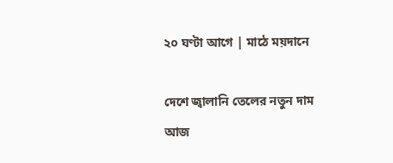২০ ঘণ্টা আগে | মাঠে ময়দানে

দেশে জ্বালানি তেলের নতুন দাম আজ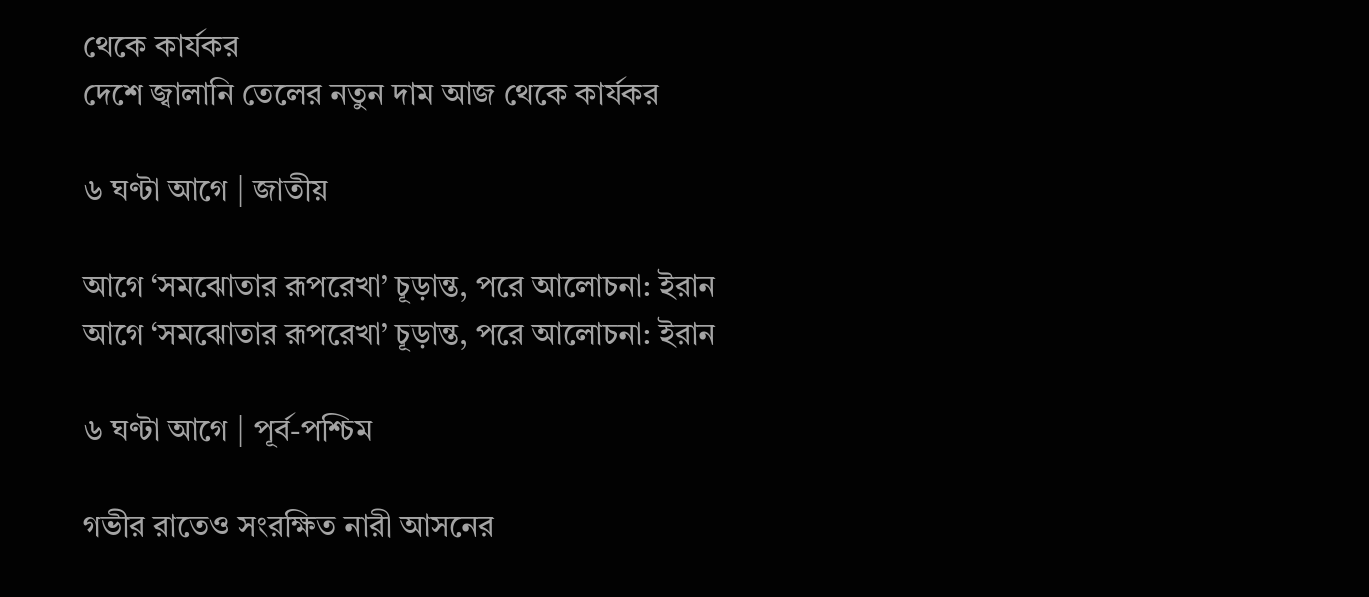থেকে কার্যকর
দেশে জ্বালানি তেলের নতুন দাম আজ থেকে কার্যকর

৬ ঘণ্টা আগে | জাতীয়

আগে ‘সমঝোতার রূপরেখা’ চূড়ান্ত, পরে আলোচনা: ইরান
আগে ‘সমঝোতার রূপরেখা’ চূড়ান্ত, পরে আলোচনা: ইরান

৬ ঘণ্টা আগে | পূর্ব-পশ্চিম

গভীর রাতেও সংরক্ষিত নারী আসনের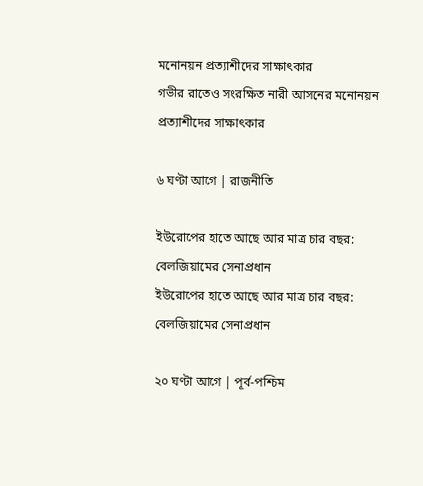মনোনয়ন প্রত্যাশীদের সাক্ষাৎকার
গভীর রাতেও সংরক্ষিত নারী আসনের মনোনয়ন প্রত্যাশীদের সাক্ষাৎকার

৬ ঘণ্টা আগে | রাজনীতি

ইউরোপের হাতে আছে আর মাত্র চার বছর: বেলজিয়ামের সেনাপ্রধান
ইউরোপের হাতে আছে আর মাত্র চার বছর: বেলজিয়ামের সেনাপ্রধান

২০ ঘণ্টা আগে | পূর্ব-পশ্চিম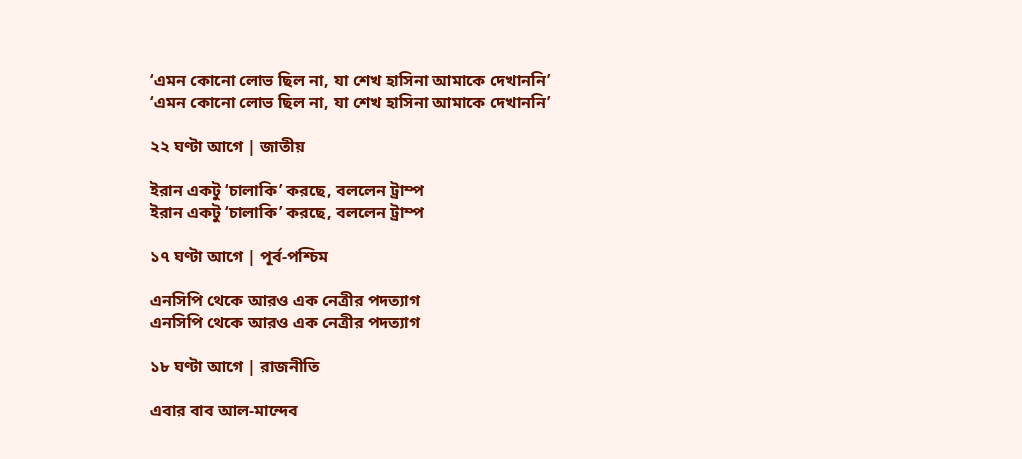‘এমন কোনো লোভ ছিল না, যা শেখ হাসিনা আমাকে দেখাননি’
‘এমন কোনো লোভ ছিল না, যা শেখ হাসিনা আমাকে দেখাননি’

২২ ঘণ্টা আগে | জাতীয়

ইরান একটু ‘চালাকি’ করছে, বললেন ট্রাম্প
ইরান একটু ‘চালাকি’ করছে, বললেন ট্রাম্প

১৭ ঘণ্টা আগে | পূর্ব-পশ্চিম

এনসিপি থেকে আরও এক নেত্রীর পদত্যাগ
এনসিপি থেকে আরও এক নেত্রীর পদত্যাগ

১৮ ঘণ্টা আগে | রাজনীতি

এবার বাব আল-মান্দেব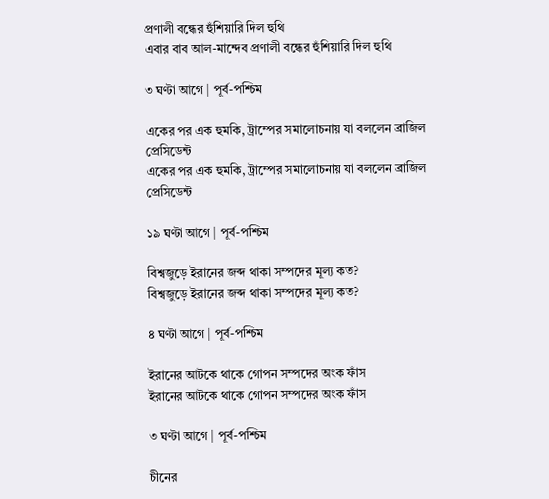প্রণালী বন্ধের হুঁশিয়ারি দিল হুথি
এবার বাব আল-মান্দেব প্রণালী বন্ধের হুঁশিয়ারি দিল হুথি

৩ ঘণ্টা আগে | পূর্ব-পশ্চিম

একের পর এক হুমকি, ট্রাম্পের সমালোচনায় যা বললেন ব্রাজিল প্রেসিডেন্ট
একের পর এক হুমকি, ট্রাম্পের সমালোচনায় যা বললেন ব্রাজিল প্রেসিডেন্ট

১৯ ঘণ্টা আগে | পূর্ব-পশ্চিম

বিশ্বজুড়ে ইরানের জব্দ থাকা সম্পদের মূল্য কত?
বিশ্বজুড়ে ইরানের জব্দ থাকা সম্পদের মূল্য কত?

৪ ঘণ্টা আগে | পূর্ব-পশ্চিম

ইরানের আটকে থাকে গোপন সম্পদের অংক ফাঁস
ইরানের আটকে থাকে গোপন সম্পদের অংক ফাঁস

৩ ঘণ্টা আগে | পূর্ব-পশ্চিম

চীনের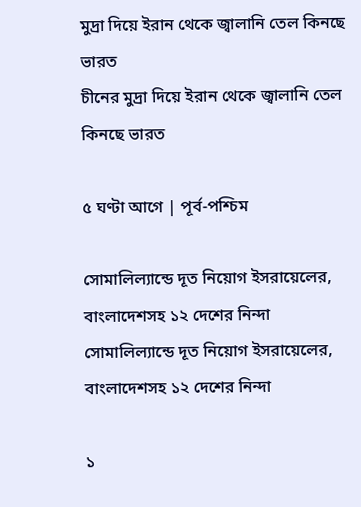মুদ্রা দিয়ে ইরান থেকে জ্বালানি তেল কিনছে ভারত
চীনের মুদ্রা দিয়ে ইরান থেকে জ্বালানি তেল কিনছে ভারত

৫ ঘণ্টা আগে | পূর্ব-পশ্চিম

সোমালিল্যান্ডে দূত নিয়োগ ইসরায়েলের, বাংলাদেশসহ ১২ দেশের নিন্দা
সোমালিল্যান্ডে দূত নিয়োগ ইসরায়েলের, বাংলাদেশসহ ১২ দেশের নিন্দা

১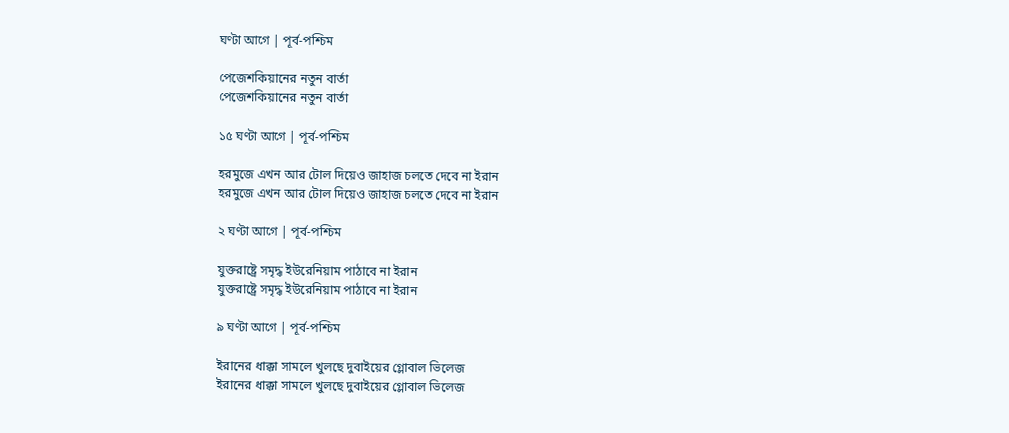ঘণ্টা আগে | পূর্ব-পশ্চিম

পেজেশকিয়ানের নতুন বার্তা
পেজেশকিয়ানের নতুন বার্তা

১৫ ঘণ্টা আগে | পূর্ব-পশ্চিম

হরমুজে এখন আর টোল দিয়েও জাহাজ চলতে দেবে না ইরান
হরমুজে এখন আর টোল দিয়েও জাহাজ চলতে দেবে না ইরান

২ ঘণ্টা আগে | পূর্ব-পশ্চিম

যুক্তরাষ্ট্রে সমৃদ্ধ ইউরেনিয়াম পাঠাবে না ইরান
যুক্তরাষ্ট্রে সমৃদ্ধ ইউরেনিয়াম পাঠাবে না ইরান

৯ ঘণ্টা আগে | পূর্ব-পশ্চিম

ইরানের ধাক্কা সামলে খুলছে দুবাইয়ের গ্লোবাল ভিলেজ
ইরানের ধাক্কা সামলে খুলছে দুবাইয়ের গ্লোবাল ভিলেজ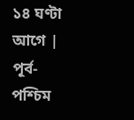১৪ ঘণ্টা আগে | পূর্ব-পশ্চিম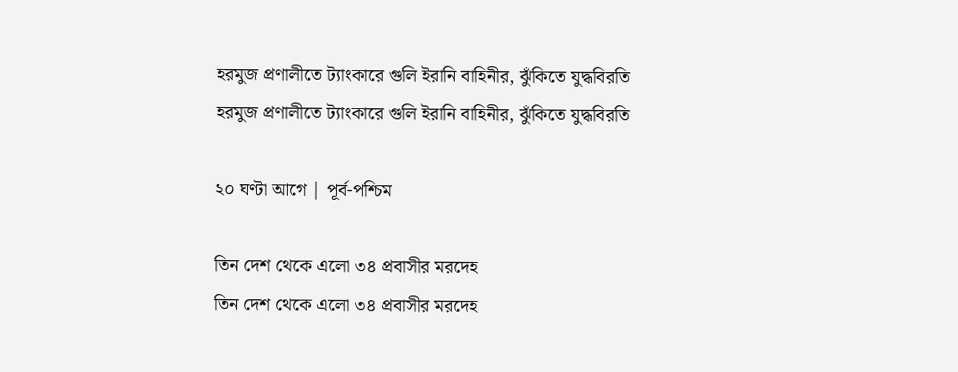হরমুজ প্রণালীতে ট্যাংকারে গুলি ইরানি বাহিনীর, ঝুঁকিতে যুদ্ধবিরতি
হরমুজ প্রণালীতে ট্যাংকারে গুলি ইরানি বাহিনীর, ঝুঁকিতে যুদ্ধবিরতি

২০ ঘণ্টা আগে | পূর্ব-পশ্চিম

তিন দেশ থেকে এলো ৩৪ প্রবাসীর মরদেহ
তিন দেশ থেকে এলো ৩৪ প্রবাসীর মরদেহ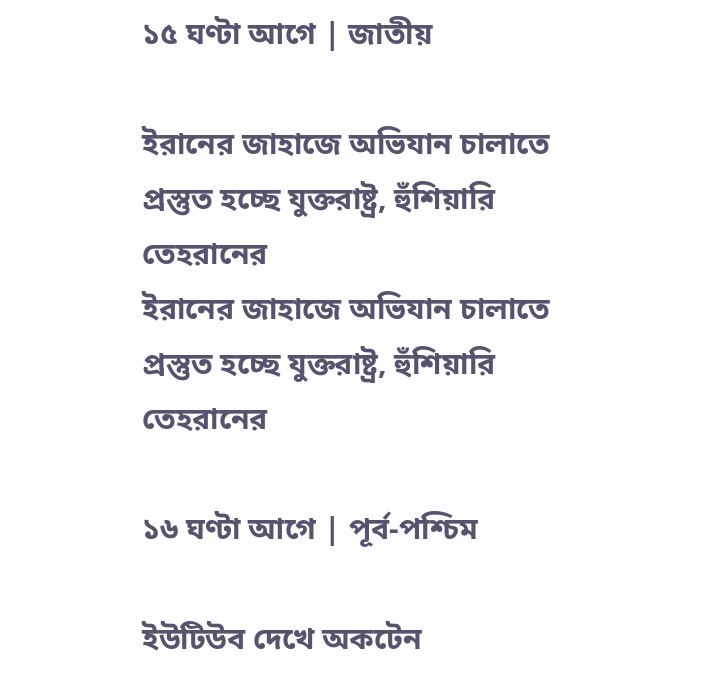১৫ ঘণ্টা আগে | জাতীয়

ইরানের জাহাজে অভিযান চালাতে প্রস্তুত হচ্ছে যুক্তরাষ্ট্র, হুঁশিয়ারি তেহরানের
ইরানের জাহাজে অভিযান চালাতে প্রস্তুত হচ্ছে যুক্তরাষ্ট্র, হুঁশিয়ারি তেহরানের

১৬ ঘণ্টা আগে | পূর্ব-পশ্চিম

ইউটিউব দেখে অকটেন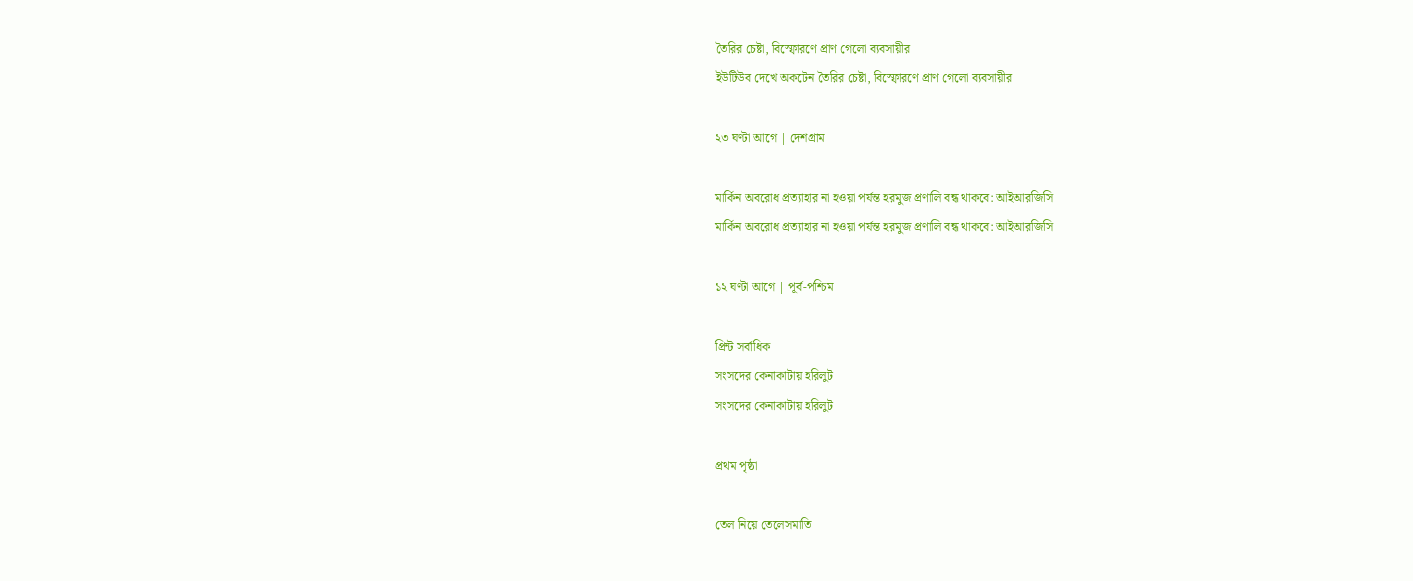তৈরির চেষ্টা, বিস্ফোরণে প্রাণ গেলো ব্যবসায়ীর
ইউটিউব দেখে অকটেন তৈরির চেষ্টা, বিস্ফোরণে প্রাণ গেলো ব্যবসায়ীর

২৩ ঘণ্টা আগে | দেশগ্রাম

মার্কিন অবরোধ প্রত্যাহার না হওয়া পর্যন্ত হরমুজ প্রণালি বন্ধ থাকবে: আইআরজিসি
মার্কিন অবরোধ প্রত্যাহার না হওয়া পর্যন্ত হরমুজ প্রণালি বন্ধ থাকবে: আইআরজিসি

১২ ঘণ্টা আগে | পূর্ব-পশ্চিম

প্রিন্ট সর্বাধিক
সংসদের কেনাকাটায় হরিলুট
সংসদের কেনাকাটায় হরিলুট

প্রথম পৃষ্ঠা

তেল নিয়ে তেলেসমাতি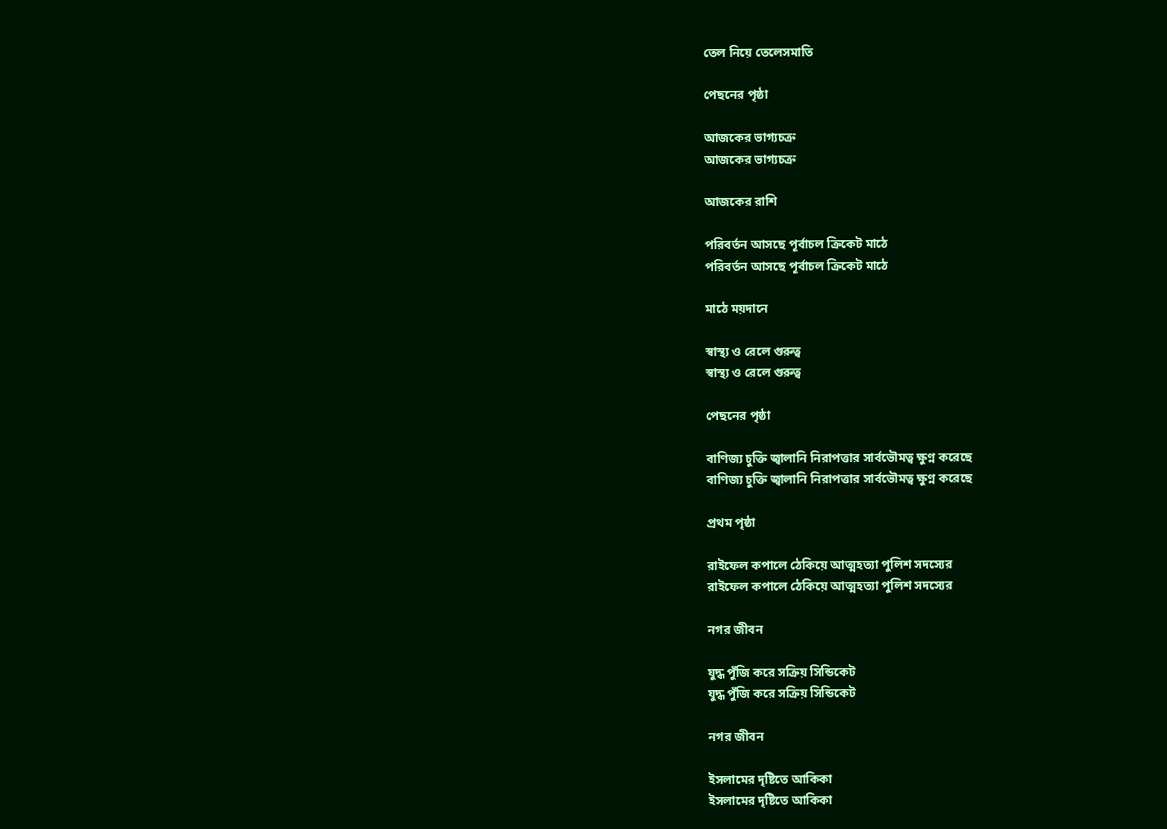তেল নিয়ে তেলেসমাতি

পেছনের পৃষ্ঠা

আজকের ভাগ্যচক্র
আজকের ভাগ্যচক্র

আজকের রাশি

পরিবর্তন আসছে পূর্বাচল ক্রিকেট মাঠে
পরিবর্তন আসছে পূর্বাচল ক্রিকেট মাঠে

মাঠে ময়দানে

স্বাস্থ্য ও রেলে গুরুত্ব
স্বাস্থ্য ও রেলে গুরুত্ব

পেছনের পৃষ্ঠা

বাণিজ্য চুক্তি জ্বালানি নিরাপত্তার সার্বভৌমত্ব ক্ষুণ্ন করেছে
বাণিজ্য চুক্তি জ্বালানি নিরাপত্তার সার্বভৌমত্ব ক্ষুণ্ন করেছে

প্রথম পৃষ্ঠা

রাইফেল কপালে ঠেকিয়ে আত্মহত্যা পুলিশ সদস্যের
রাইফেল কপালে ঠেকিয়ে আত্মহত্যা পুলিশ সদস্যের

নগর জীবন

যুদ্ধ পুঁজি করে সক্রিয় সিন্ডিকেট
যুদ্ধ পুঁজি করে সক্রিয় সিন্ডিকেট

নগর জীবন

ইসলামের দৃষ্টিতে আকিকা
ইসলামের দৃষ্টিতে আকিকা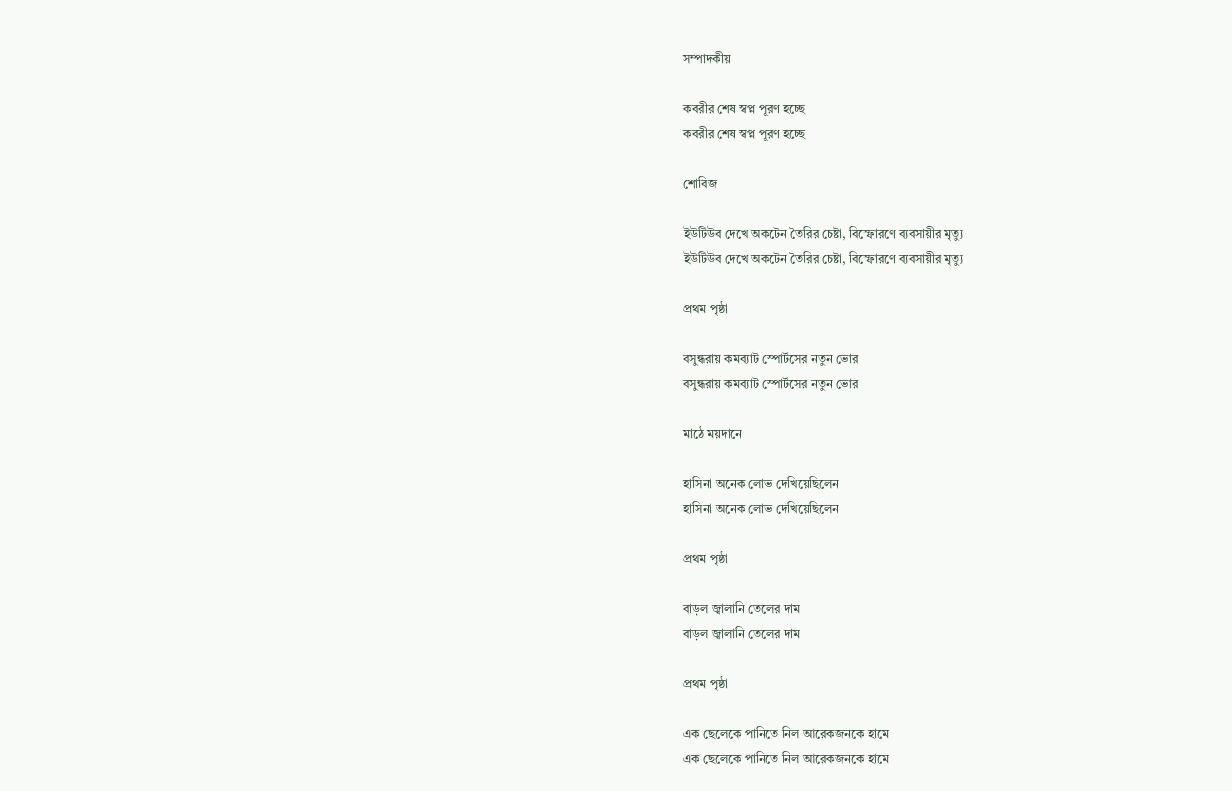সম্পাদকীয়

কবরীর শেষ স্বপ্ন পূরণ হচ্ছে
কবরীর শেষ স্বপ্ন পূরণ হচ্ছে

শোবিজ

ইউটিউব দেখে অকটেন তৈরির চেষ্টা, বিস্ফোরণে ব্যবসায়ীর মৃত্যু
ইউটিউব দেখে অকটেন তৈরির চেষ্টা, বিস্ফোরণে ব্যবসায়ীর মৃত্যু

প্রথম পৃষ্ঠা

বসুন্ধরায় কমব্যাট স্পোর্টসের নতুন ভোর
বসুন্ধরায় কমব্যাট স্পোর্টসের নতুন ভোর

মাঠে ময়দানে

হাসিনা অনেক লোভ দেখিয়েছিলেন
হাসিনা অনেক লোভ দেখিয়েছিলেন

প্রথম পৃষ্ঠা

বাড়ল জ্বালানি তেলের দাম
বাড়ল জ্বালানি তেলের দাম

প্রথম পৃষ্ঠা

এক ছেলেকে পানিতে নিল আরেকজনকে হামে
এক ছেলেকে পানিতে নিল আরেকজনকে হামে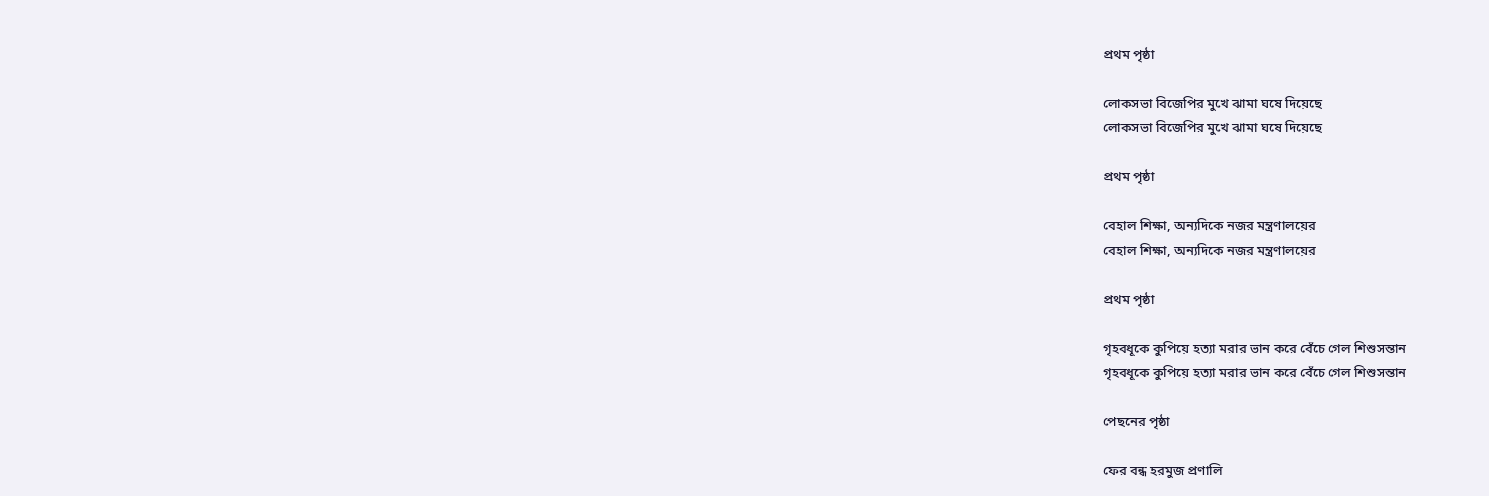প্রথম পৃষ্ঠা

লোকসভা বিজেপির মুখে ঝামা ঘষে দিয়েছে
লোকসভা বিজেপির মুখে ঝামা ঘষে দিয়েছে

প্রথম পৃষ্ঠা

বেহাল শিক্ষা, অন্যদিকে নজর মন্ত্রণালয়ের
বেহাল শিক্ষা, অন্যদিকে নজর মন্ত্রণালয়ের

প্রথম পৃষ্ঠা

গৃহবধূকে কুপিয়ে হত্যা মরার ভান করে বেঁচে গেল শিশুসন্তান
গৃহবধূকে কুপিয়ে হত্যা মরার ভান করে বেঁচে গেল শিশুসন্তান

পেছনের পৃষ্ঠা

ফের বন্ধ হরমুজ প্রণালি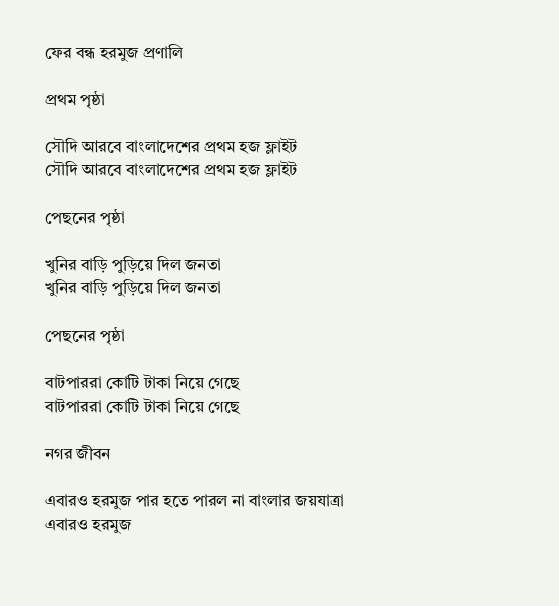ফের বন্ধ হরমুজ প্রণালি

প্রথম পৃষ্ঠা

সৌদি আরবে বাংলাদেশের প্রথম হজ ফ্লাইট
সৌদি আরবে বাংলাদেশের প্রথম হজ ফ্লাইট

পেছনের পৃষ্ঠা

খুনির বাড়ি পুড়িয়ে দিল জনতা
খুনির বাড়ি পুড়িয়ে দিল জনতা

পেছনের পৃষ্ঠা

বাটপাররা কোটি টাকা নিয়ে গেছে
বাটপাররা কোটি টাকা নিয়ে গেছে

নগর জীবন

এবারও হরমুজ পার হতে পারল না বাংলার জয়যাত্রা
এবারও হরমুজ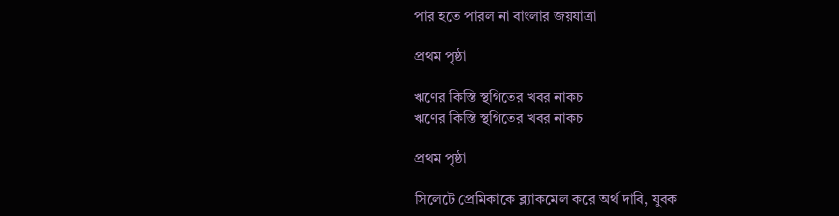পার হতে পারল না বাংলার জয়যাত্রা

প্রথম পৃষ্ঠা

ঋণের কিস্তি স্থগিতের খবর নাকচ
ঋণের কিস্তি স্থগিতের খবর নাকচ

প্রথম পৃষ্ঠা

সিলেটে প্রেমিকাকে ব্ল্যাকমেল করে অর্থ দাবি, যুবক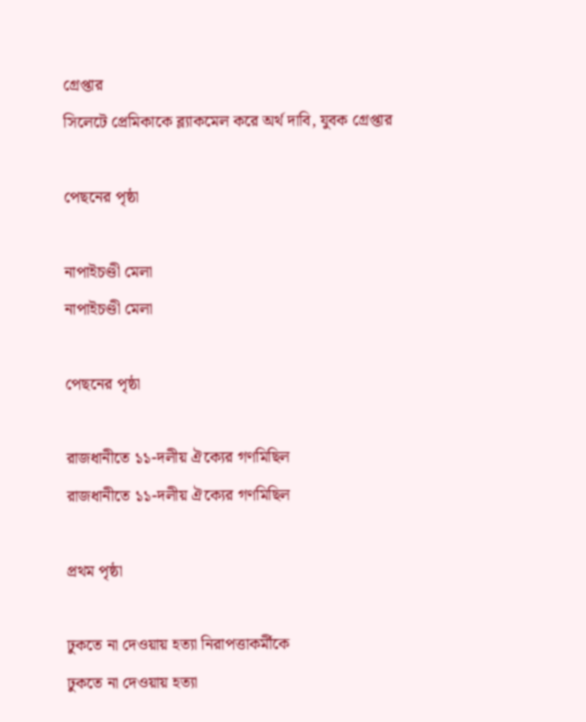গ্রেপ্তার
সিলেটে প্রেমিকাকে ব্ল্যাকমেল করে অর্থ দাবি, যুবক গ্রেপ্তার

পেছনের পৃষ্ঠা

নাপাইচণ্ডী মেলা
নাপাইচণ্ডী মেলা

পেছনের পৃষ্ঠা

রাজধানীতে ১১-দলীয় ঐক্যের গণমিছিল
রাজধানীতে ১১-দলীয় ঐক্যের গণমিছিল

প্রথম পৃষ্ঠা

ঢুকতে না দেওয়ায় হত্যা নিরাপত্তাকর্মীকে
ঢুকতে না দেওয়ায় হত্যা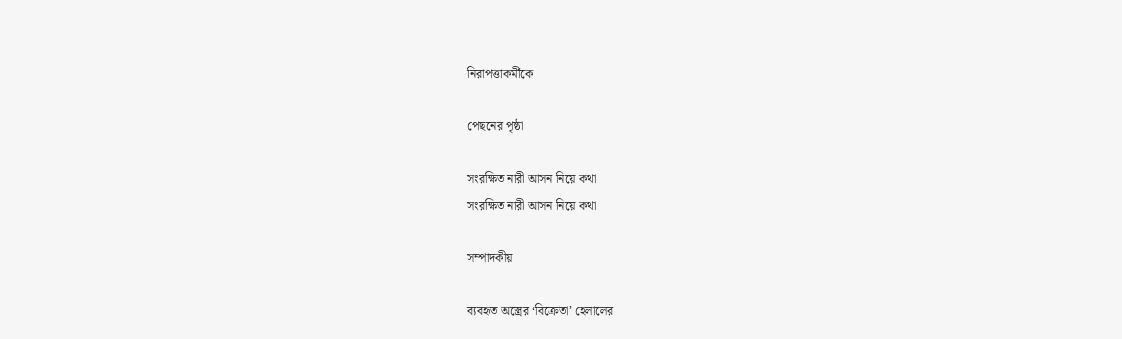নিরাপত্তাকর্মীকে

পেছনের পৃষ্ঠা

সংরক্ষিত নারী আসন নিয়ে কথা
সংরক্ষিত নারী আসন নিয়ে কথা

সম্পাদকীয়

ব্যবহৃত অস্ত্রের ‘বিক্রেতা’ হেলালের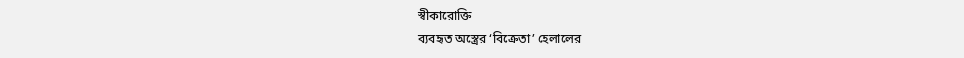স্বীকারোক্তি
ব্যবহৃত অস্ত্রের ‘বিক্রেতা’ হেলালের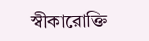স্বীকারোক্তি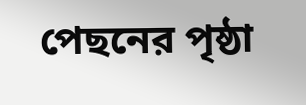পেছনের পৃষ্ঠা